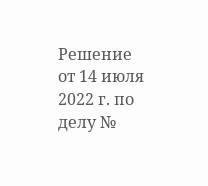Решение от 14 июля 2022 г. по делу №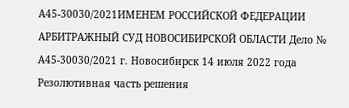А45-30030/2021ИМЕНЕМ РОССИЙСКОЙ ФЕДЕРАЦИИ АРБИТРАЖНЫЙ СУД НОВОСИБИРСКОЙ ОБЛАСТИ Дело № А45-30030/2021 г. Новосибирск 14 июля 2022 года Резолютивная часть решения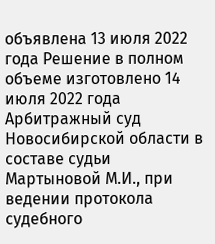объявлена 13 июля 2022 года Решение в полном объеме изготовлено 14 июля 2022 года Арбитражный суд Новосибирской области в составе судьи Мартыновой М.И., при ведении протокола судебного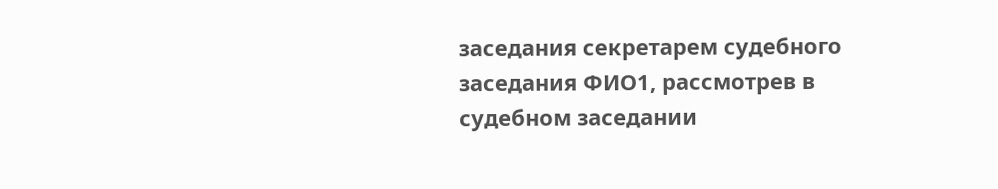заседания секретарем судебного заседания ФИО1, рассмотрев в судебном заседании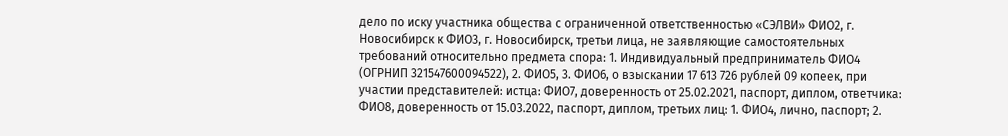дело по иску участника общества с ограниченной ответственностью «СЭЛВИ» ФИО2, г. Новосибирск к ФИО3, г. Новосибирск, третьи лица, не заявляющие самостоятельных требований относительно предмета спора: 1. Индивидуальный предприниматель ФИО4 (ОГРНИП 321547600094522), 2. ФИО5, 3. ФИО6, о взыскании 17 613 726 рублей 09 копеек, при участии представителей: истца: ФИО7, доверенность от 25.02.2021, паспорт, диплом, ответчика: ФИО8, доверенность от 15.03.2022, паспорт, диплом, третьих лиц: 1. ФИО4, лично, паспорт; 2.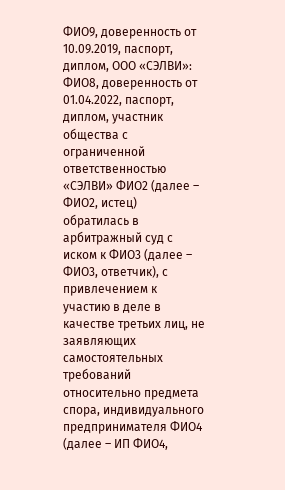ФИО9, доверенность от 10.09.2019, паспорт, диплом, ООО «СЭЛВИ»: ФИО8, доверенность от 01.04.2022, паспорт, диплом, участник общества с ограниченной ответственностью «СЭЛВИ» ФИО2 (далее – ФИО2, истец) обратилась в арбитражный суд с иском к ФИО3 (далее – ФИО3, ответчик), с привлечением к участию в деле в качестве третьих лиц, не заявляющих самостоятельных требований относительно предмета спора, индивидуального предпринимателя ФИО4 (далее – ИП ФИО4,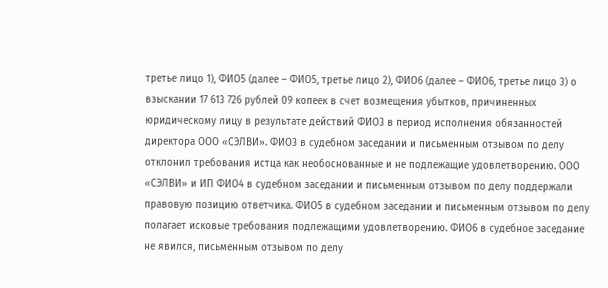третье лицо 1), ФИО5 (далее – ФИО5, третье лицо 2), ФИО6 (далее – ФИО6, третье лицо 3) о взыскании 17 613 726 рублей 09 копеек в счет возмещения убытков, причиненных юридическому лицу в результате действий ФИО3 в период исполнения обязанностей директора ООО «СЭЛВИ». ФИО3 в судебном заседании и письменным отзывом по делу отклонил требования истца как необоснованные и не подлежащие удовлетворению. ООО «СЭЛВИ» и ИП ФИО4 в судебном заседании и письменным отзывом по делу поддержали правовую позицию ответчика. ФИО5 в судебном заседании и письменным отзывом по делу полагает исковые требования подлежащими удовлетворению. ФИО6 в судебное заседание не явился, письменным отзывом по делу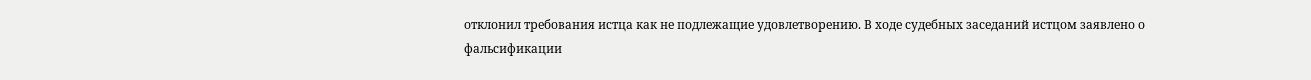отклонил требования истца как не подлежащие удовлетворению. В ходе судебных заседаний истцом заявлено о фальсификации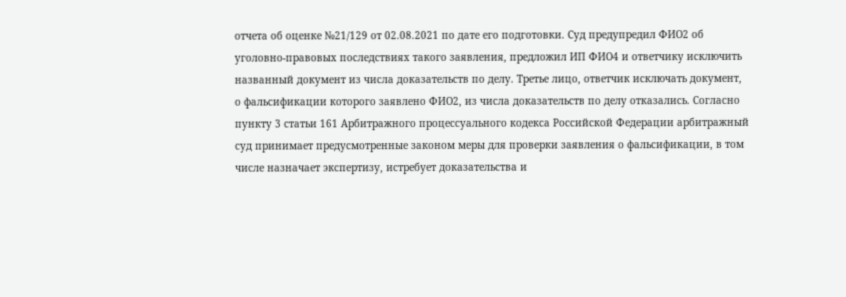отчета об оценке №21/129 от 02.08.2021 по дате его подготовки. Суд предупредил ФИО2 об уголовно-правовых последствиях такого заявления, предложил ИП ФИО4 и ответчику исключить названный документ из числа доказательств по делу. Третье лицо, ответчик исключать документ, о фальсификации которого заявлено ФИО2, из числа доказательств по делу отказались. Согласно пункту 3 статьи 161 Арбитражного процессуального кодекса Российской Федерации арбитражный суд принимает предусмотренные законом меры для проверки заявления о фальсификации, в том числе назначает экспертизу, истребует доказательства и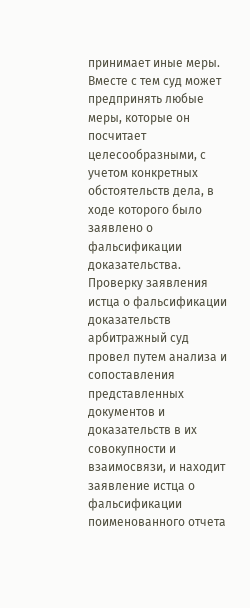принимает иные меры. Вместе с тем суд может предпринять любые меры, которые он посчитает целесообразными, с учетом конкретных обстоятельств дела, в ходе которого было заявлено о фальсификации доказательства. Проверку заявления истца о фальсификации доказательств арбитражный суд провел путем анализа и сопоставления представленных документов и доказательств в их совокупности и взаимосвязи, и находит заявление истца о фальсификации поименованного отчета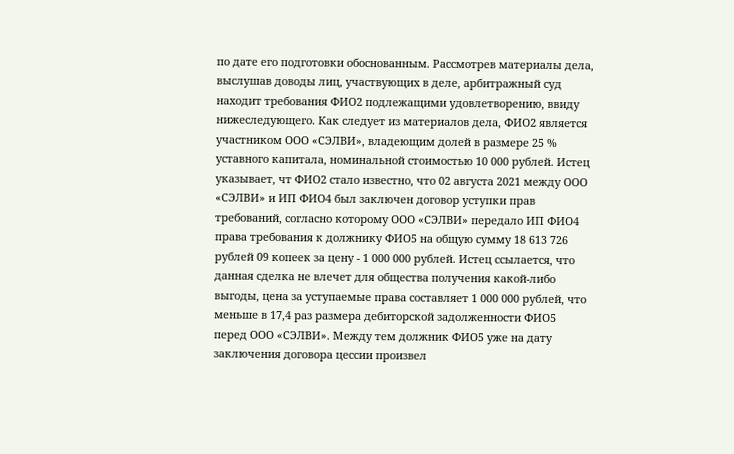по дате его подготовки обоснованным. Рассмотрев материалы дела, выслушав доводы лиц, участвующих в деле, арбитражный суд находит требования ФИО2 подлежащими удовлетворению, ввиду нижеследующего. Как следует из материалов дела, ФИО2 является участником ООО «СЭЛВИ», владеющим долей в размере 25 % уставного капитала, номинальной стоимостью 10 000 рублей. Истец указывает, чт ФИО2 стало известно, что 02 августа 2021 между ООО «СЭЛВИ» и ИП ФИО4 был заключен договор уступки прав требований, согласно которому ООО «СЭЛВИ» передало ИП ФИО4 права требования к должнику ФИО5 на общую сумму 18 613 726 рублей 09 копеек за цену - 1 000 000 рублей. Истец ссылается, что данная сделка не влечет для общества получения какой-либо выгоды, цена за уступаемые права составляет 1 000 000 рублей, что меньше в 17,4 раз размера дебиторской задолженности ФИО5 перед ООО «СЭЛВИ». Между тем должник ФИО5 уже на дату заключения договора цессии произвел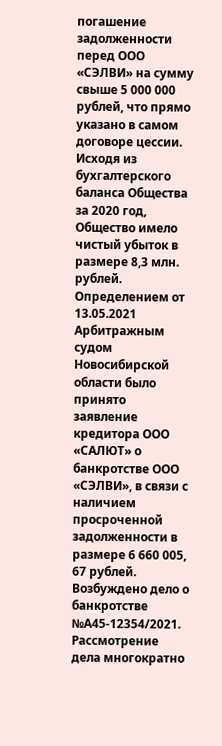погашение задолженности перед ООО «СЭЛВИ» на сумму свыше 5 000 000 рублей, что прямо указано в самом договоре цессии. Исходя из бухгалтерского баланса Общества за 2020 год, Общество имело чистый убыток в размере 8,3 млн. рублей. Определением от 13.05.2021 Арбитражным судом Новосибирской области было принято заявление кредитора ООО «САЛЮТ» о банкротстве ООО «СЭЛВИ», в связи с наличием просроченной задолженности в размере 6 660 005, 67 рублей. Возбуждено дело о банкротстве №А45-12354/2021. Рассмотрение дела многократно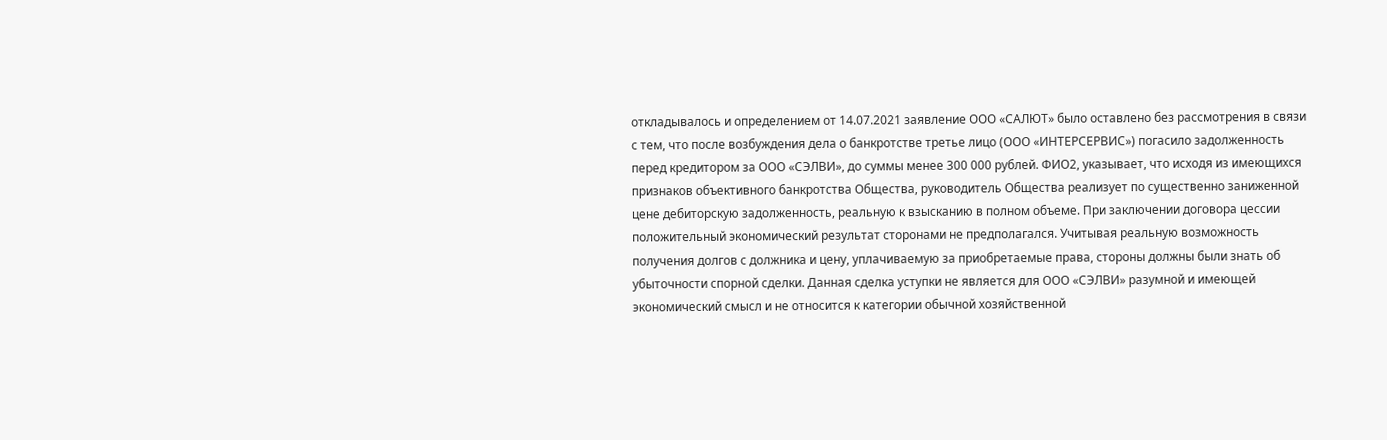откладывалось и определением от 14.07.2021 заявление ООО «САЛЮТ» было оставлено без рассмотрения в связи с тем, что после возбуждения дела о банкротстве третье лицо (ООО «ИНТЕРСЕРВИС») погасило задолженность перед кредитором за ООО «СЭЛВИ», до суммы менее 300 000 рублей. ФИО2, указывает, что исходя из имеющихся признаков объективного банкротства Общества, руководитель Общества реализует по существенно заниженной цене дебиторскую задолженность, реальную к взысканию в полном объеме. При заключении договора цессии положительный экономический результат сторонами не предполагался. Учитывая реальную возможность получения долгов с должника и цену, уплачиваемую за приобретаемые права, стороны должны были знать об убыточности спорной сделки. Данная сделка уступки не является для ООО «СЭЛВИ» разумной и имеющей экономический смысл и не относится к категории обычной хозяйственной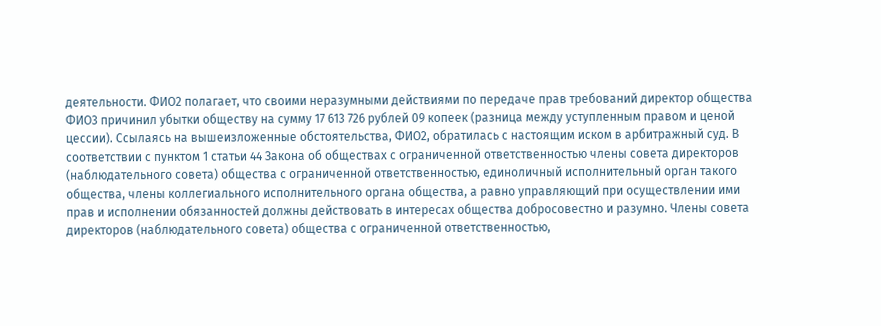деятельности. ФИО2 полагает, что своими неразумными действиями по передаче прав требований директор общества ФИО3 причинил убытки обществу на сумму 17 613 726 рублей 09 копеек (разница между уступленным правом и ценой цессии). Ссылаясь на вышеизложенные обстоятельства, ФИО2, обратилась с настоящим иском в арбитражный суд. В соответствии с пунктом 1 статьи 44 Закона об обществах с ограниченной ответственностью члены совета директоров (наблюдательного совета) общества с ограниченной ответственностью, единоличный исполнительный орган такого общества, члены коллегиального исполнительного органа общества, а равно управляющий при осуществлении ими прав и исполнении обязанностей должны действовать в интересах общества добросовестно и разумно. Члены совета директоров (наблюдательного совета) общества с ограниченной ответственностью,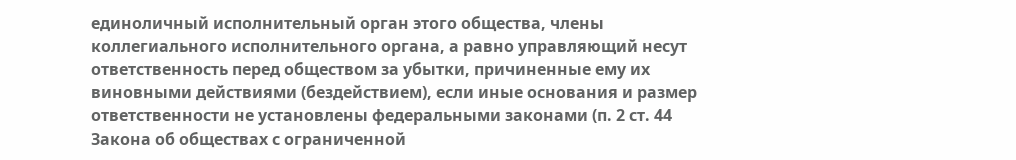единоличный исполнительный орган этого общества, члены коллегиального исполнительного органа, а равно управляющий несут ответственность перед обществом за убытки, причиненные ему их виновными действиями (бездействием), если иные основания и размер ответственности не установлены федеральными законами (п. 2 ст. 44 Закона об обществах с ограниченной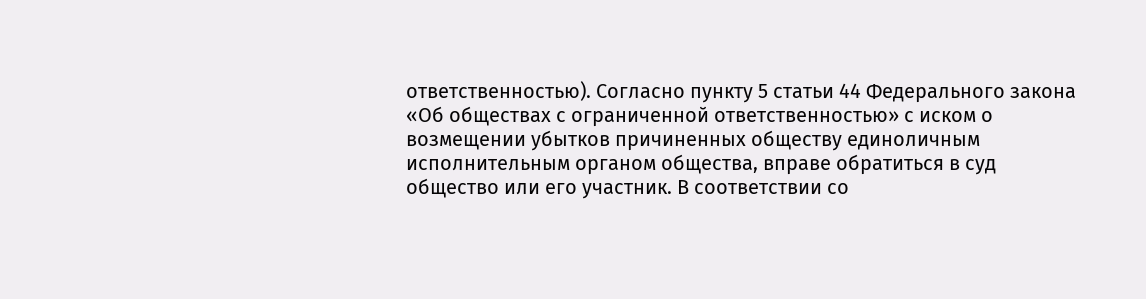ответственностью). Согласно пункту 5 статьи 44 Федерального закона «Об обществах с ограниченной ответственностью» с иском о возмещении убытков причиненных обществу единоличным исполнительным органом общества, вправе обратиться в суд общество или его участник. В соответствии со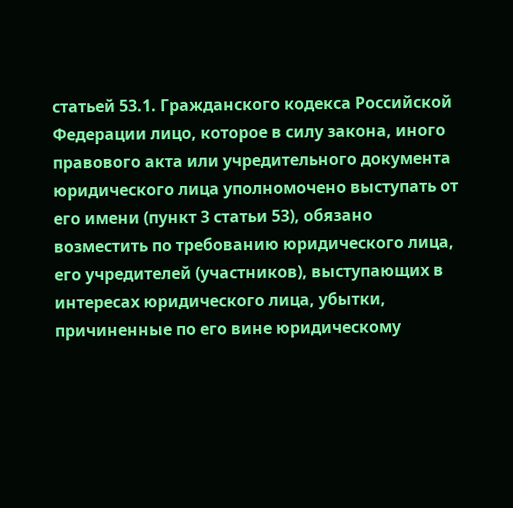статьей 53.1. Гражданского кодекса Российской Федерации лицо, которое в силу закона, иного правового акта или учредительного документа юридического лица уполномочено выступать от его имени (пункт 3 статьи 53), обязано возместить по требованию юридического лица, его учредителей (участников), выступающих в интересах юридического лица, убытки, причиненные по его вине юридическому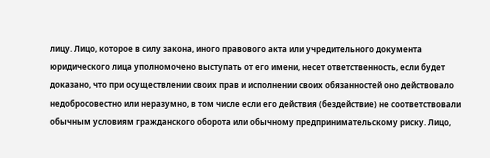лицу. Лицо, которое в силу закона, иного правового акта или учредительного документа юридического лица уполномочено выступать от его имени, несет ответственность, если будет доказано, что при осуществлении своих прав и исполнении своих обязанностей оно действовало недобросовестно или неразумно, в том числе если его действия (бездействие) не соответствовали обычным условиям гражданского оборота или обычному предпринимательскому риску. Лицо,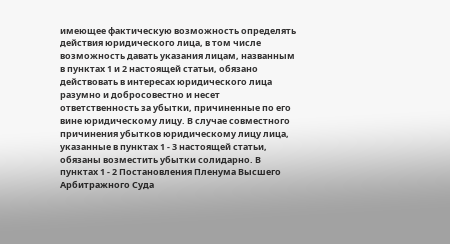имеющее фактическую возможность определять действия юридического лица, в том числе возможность давать указания лицам, названным в пунктах 1 и 2 настоящей статьи, обязано действовать в интересах юридического лица разумно и добросовестно и несет ответственность за убытки, причиненные по его вине юридическому лицу. В случае совместного причинения убытков юридическому лицу лица, указанные в пунктах 1 - 3 настоящей статьи, обязаны возместить убытки солидарно. В пунктах 1 - 2 Постановления Пленума Высшего Арбитражного Суда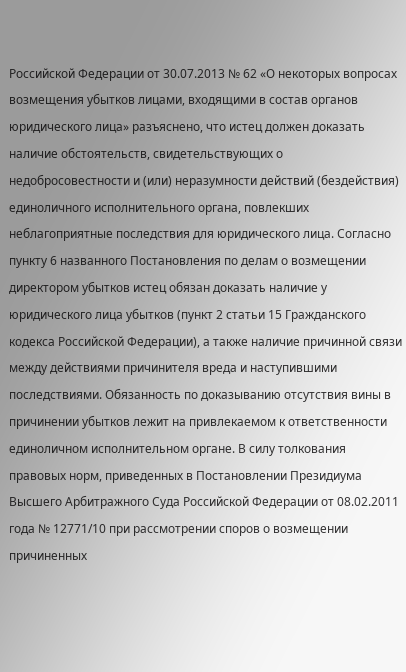Российской Федерации от 30.07.2013 № 62 «О некоторых вопросах возмещения убытков лицами, входящими в состав органов юридического лица» разъяснено, что истец должен доказать наличие обстоятельств, свидетельствующих о недобросовестности и (или) неразумности действий (бездействия) единоличного исполнительного органа, повлекших неблагоприятные последствия для юридического лица. Согласно пункту 6 названного Постановления по делам о возмещении директором убытков истец обязан доказать наличие у юридического лица убытков (пункт 2 статьи 15 Гражданского кодекса Российской Федерации), а также наличие причинной связи между действиями причинителя вреда и наступившими последствиями. Обязанность по доказыванию отсутствия вины в причинении убытков лежит на привлекаемом к ответственности единоличном исполнительном органе. В силу толкования правовых норм, приведенных в Постановлении Президиума Высшего Арбитражного Суда Российской Федерации от 08.02.2011 года № 12771/10 при рассмотрении споров о возмещении причиненных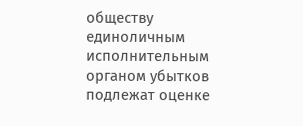обществу единоличным исполнительным органом убытков подлежат оценке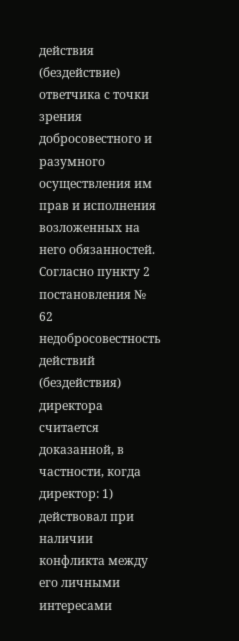действия (бездействие) ответчика с точки зрения добросовестного и разумного осуществления им прав и исполнения возложенных на него обязанностей. Согласно пункту 2 постановления № 62 недобросовестность действий (бездействия) директора считается доказанной, в частности, когда директор: 1) действовал при наличии конфликта между его личными интересами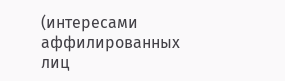(интересами аффилированных лиц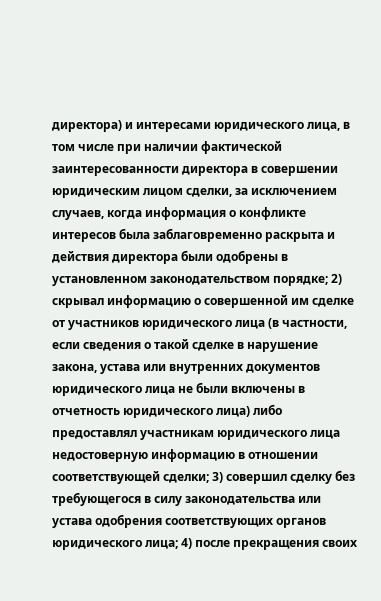директора) и интересами юридического лица, в том числе при наличии фактической заинтересованности директора в совершении юридическим лицом сделки, за исключением случаев, когда информация о конфликте интересов была заблаговременно раскрыта и действия директора были одобрены в установленном законодательством порядке; 2) скрывал информацию о совершенной им сделке от участников юридического лица (в частности, если сведения о такой сделке в нарушение закона, устава или внутренних документов юридического лица не были включены в отчетность юридического лица) либо предоставлял участникам юридического лица недостоверную информацию в отношении соответствующей сделки; 3) совершил сделку без требующегося в силу законодательства или устава одобрения соответствующих органов юридического лица; 4) после прекращения своих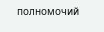полномочий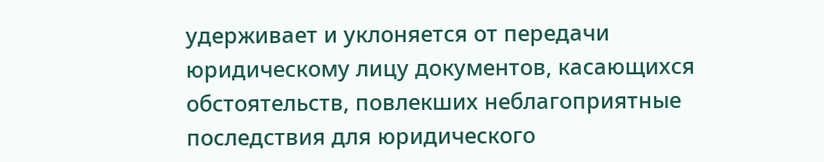удерживает и уклоняется от передачи юридическому лицу документов, касающихся обстоятельств, повлекших неблагоприятные последствия для юридического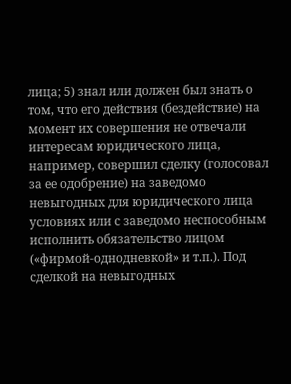лица; 5) знал или должен был знать о том, что его действия (бездействие) на момент их совершения не отвечали интересам юридического лица, например, совершил сделку (голосовал за ее одобрение) на заведомо невыгодных для юридического лица условиях или с заведомо неспособным исполнить обязательство лицом («фирмой-однодневкой» и т.п.). Под сделкой на невыгодных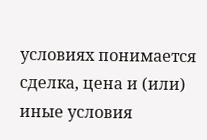условиях понимается сделка, цена и (или) иные условия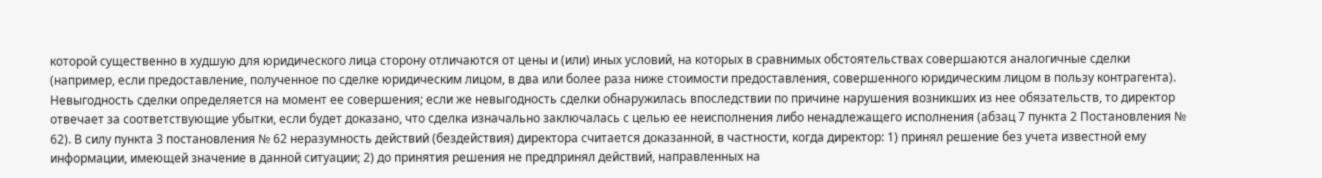которой существенно в худшую для юридического лица сторону отличаются от цены и (или) иных условий, на которых в сравнимых обстоятельствах совершаются аналогичные сделки (например, если предоставление, полученное по сделке юридическим лицом, в два или более раза ниже стоимости предоставления, совершенного юридическим лицом в пользу контрагента). Невыгодность сделки определяется на момент ее совершения; если же невыгодность сделки обнаружилась впоследствии по причине нарушения возникших из нее обязательств, то директор отвечает за соответствующие убытки, если будет доказано, что сделка изначально заключалась с целью ее неисполнения либо ненадлежащего исполнения (абзац 7 пункта 2 Постановления № 62). В силу пункта 3 постановления № 62 неразумность действий (бездействия) директора считается доказанной, в частности, когда директор: 1) принял решение без учета известной ему информации, имеющей значение в данной ситуации; 2) до принятия решения не предпринял действий, направленных на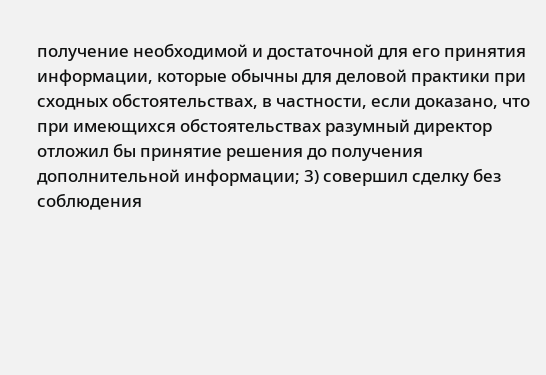получение необходимой и достаточной для его принятия информации, которые обычны для деловой практики при сходных обстоятельствах, в частности, если доказано, что при имеющихся обстоятельствах разумный директор отложил бы принятие решения до получения дополнительной информации; 3) совершил сделку без соблюдения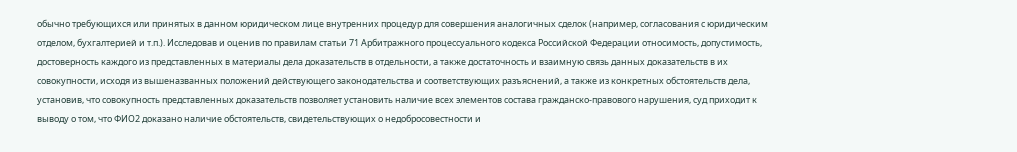обычно требующихся или принятых в данном юридическом лице внутренних процедур для совершения аналогичных сделок (например, согласования с юридическим отделом, бухгалтерией и т.п.). Исследовав и оценив по правилам статьи 71 Арбитражного процессуального кодекса Российской Федерации относимость, допустимость, достоверность каждого из представленных в материалы дела доказательств в отдельности, а также достаточность и взаимную связь данных доказательств в их совокупности, исходя из вышеназванных положений действующего законодательства и соответствующих разъяснений, а также из конкретных обстоятельств дела, установив, что совокупность представленных доказательств позволяет установить наличие всех элементов состава гражданско-правового нарушения, суд приходит к выводу о том, что ФИО2 доказано наличие обстоятельств, свидетельствующих о недобросовестности и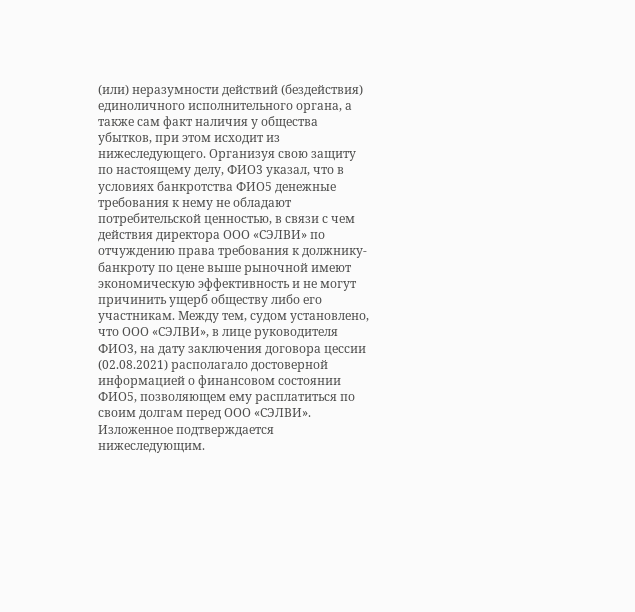(или) неразумности действий (бездействия) единоличного исполнительного органа, а также сам факт наличия у общества убытков, при этом исходит из нижеследующего. Организуя свою защиту по настоящему делу, ФИО3 указал, что в условиях банкротства ФИО5 денежные требования к нему не обладают потребительской ценностью, в связи с чем действия директора ООО «СЭЛВИ» по отчуждению права требования к должнику-банкроту по цене выше рыночной имеют экономическую эффективность и не могут причинить ущерб обществу либо его участникам. Между тем, судом установлено, что ООО «СЭЛВИ», в лице руководителя ФИО3, на дату заключения договора цессии (02.08.2021) располагало достоверной информацией о финансовом состоянии ФИО5, позволяющем ему расплатиться по своим долгам перед ООО «СЭЛВИ». Изложенное подтверждается нижеследующим.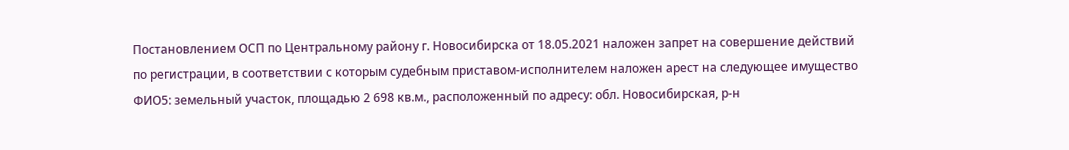Постановлением ОСП по Центральному району г. Новосибирска от 18.05.2021 наложен запрет на совершение действий по регистрации, в соответствии с которым судебным приставом-исполнителем наложен арест на следующее имущество ФИО5: земельный участок, площадью 2 698 кв.м., расположенный по адресу: обл. Новосибирская, р-н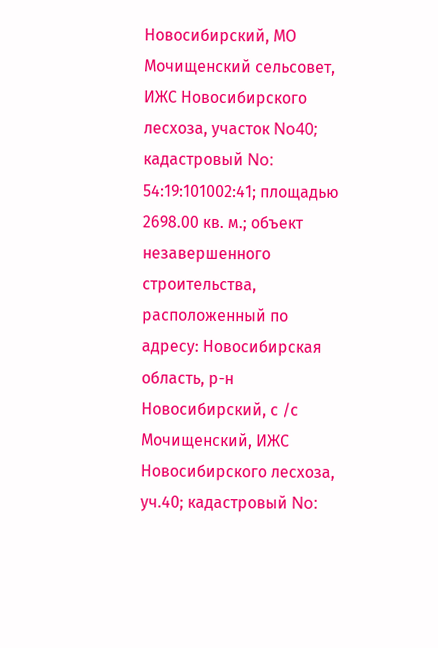Новосибирский, МО Мочищенский сельсовет, ИЖС Новосибирского лесхоза, участок No40; кадастровый No: 54:19:101002:41; площадью 2698.00 кв. м.; объект незавершенного строительства, расположенный по адресу: Новосибирская область, р-н Новосибирский, с /с Мочищенский, ИЖС Новосибирского лесхоза, уч.40; кадастровый No: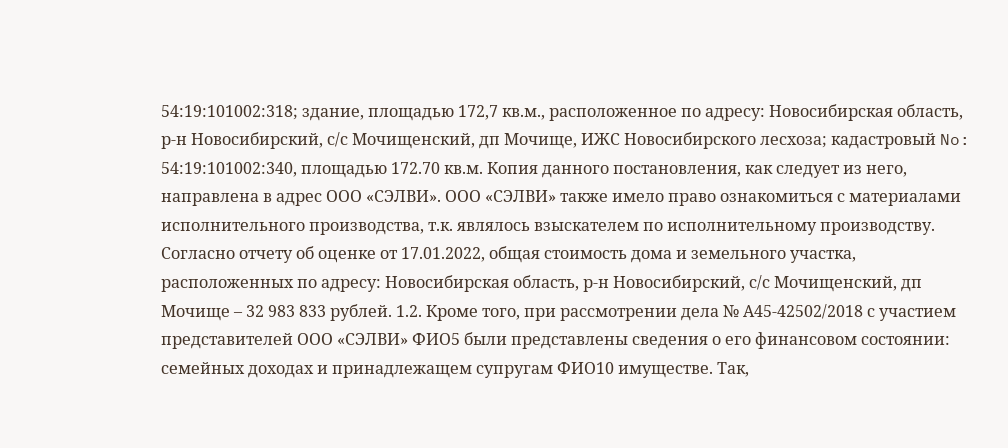54:19:101002:318; здание, площадью 172,7 кв.м., расположенное по адресу: Новосибирская область, р-н Новосибирский, с/с Мочищенский, дп Мочище, ИЖС Новосибирского лесхоза; кадастровый No: 54:19:101002:340, площадью 172.70 кв.м. Копия данного постановления, как следует из него, направлена в адрес ООО «СЭЛВИ». ООО «СЭЛВИ» также имело право ознакомиться с материалами исполнительного производства, т.к. являлось взыскателем по исполнительному производству. Согласно отчету об оценке от 17.01.2022, общая стоимость дома и земельного участка, расположенных по адресу: Новосибирская область, р-н Новосибирский, с/с Мочищенский, дп Мочище – 32 983 833 рублей. 1.2. Кроме того, при рассмотрении дела № А45-42502/2018 с участием представителей ООО «СЭЛВИ» ФИО5 были представлены сведения о его финансовом состоянии: семейных доходах и принадлежащем супругам ФИО10 имуществе. Так,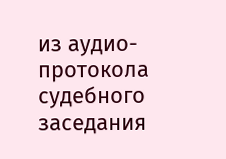из аудио-протокола судебного заседания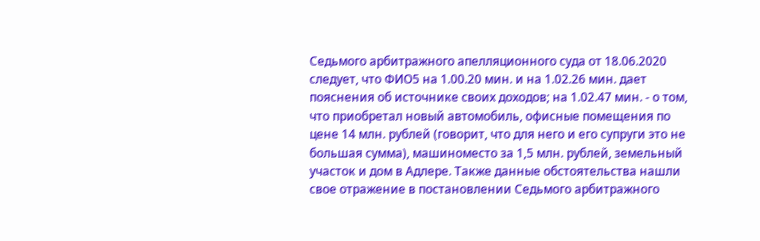Седьмого арбитражного апелляционного суда от 18.06.2020 следует, что ФИО5 на 1.00.20 мин. и на 1.02.26 мин. дает пояснения об источнике своих доходов; на 1.02.47 мин. - о том, что приобретал новый автомобиль, офисные помещения по цене 14 млн. рублей (говорит, что для него и его супруги это не большая сумма), машиноместо за 1,5 млн. рублей, земельный участок и дом в Адлере. Также данные обстоятельства нашли свое отражение в постановлении Седьмого арбитражного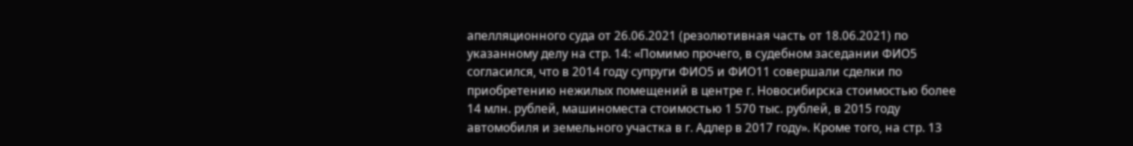апелляционного суда от 26.06.2021 (резолютивная часть от 18.06.2021) по указанному делу на стр. 14: «Помимо прочего, в судебном заседании ФИО5 согласился, что в 2014 году супруги ФИО5 и ФИО11 совершали сделки по приобретению нежилых помещений в центре г. Новосибирска стоимостью более 14 млн. рублей, машиноместа стоимостью 1 570 тыс. рублей, в 2015 году автомобиля и земельного участка в г. Адлер в 2017 году». Кроме того, на стр. 13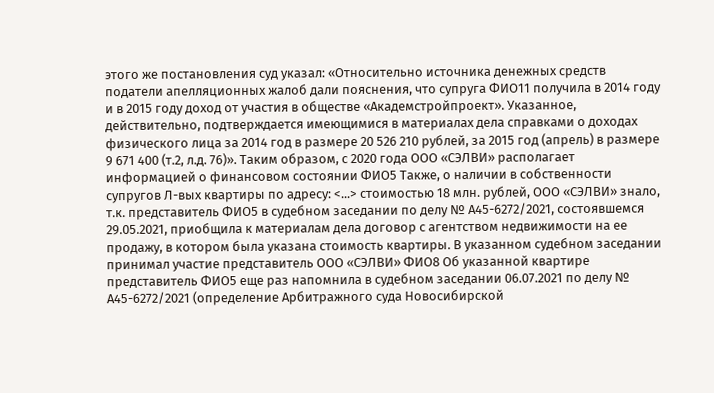этого же постановления суд указал: «Относительно источника денежных средств податели апелляционных жалоб дали пояснения, что супруга ФИО11 получила в 2014 году и в 2015 году доход от участия в обществе «Академстройпроект». Указанное, действительно, подтверждается имеющимися в материалах дела справками о доходах физического лица за 2014 год в размере 20 526 210 рублей, за 2015 год (апрель) в размере 9 671 400 (т.2, л.д. 76)». Таким образом, с 2020 года ООО «СЭЛВИ» располагает информацией о финансовом состоянии ФИО5 Также, о наличии в собственности супругов Л-вых квартиры по адресу: <...> стоимостью 18 млн. рублей, ООО «СЭЛВИ» знало, т.к. представитель ФИО5 в судебном заседании по делу № А45-6272/2021, состоявшемся 29.05.2021, приобщила к материалам дела договор с агентством недвижимости на ее продажу, в котором была указана стоимость квартиры. В указанном судебном заседании принимал участие представитель ООО «СЭЛВИ» ФИО8 Об указанной квартире представитель ФИО5 еще раз напомнила в судебном заседании 06.07.2021 по делу № А45-6272/2021 (определение Арбитражного суда Новосибирской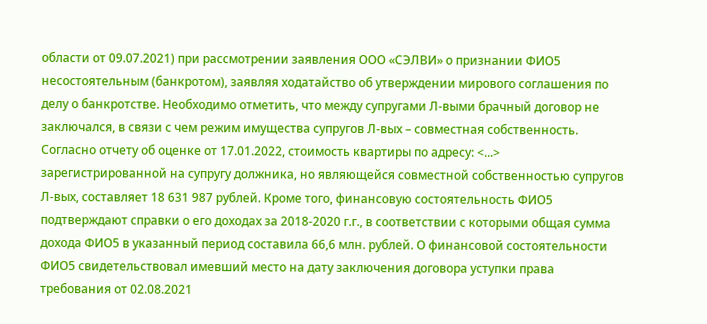области от 09.07.2021) при рассмотрении заявления ООО «СЭЛВИ» о признании ФИО5 несостоятельным (банкротом), заявляя ходатайство об утверждении мирового соглашения по делу о банкротстве. Необходимо отметить, что между супругами Л-выми брачный договор не заключался, в связи с чем режим имущества супругов Л-вых – совместная собственность. Согласно отчету об оценке от 17.01.2022, стоимость квартиры по адресу: <...> зарегистрированной на супругу должника, но являющейся совместной собственностью супругов Л-вых, составляет 18 631 987 рублей. Кроме того, финансовую состоятельность ФИО5 подтверждают справки о его доходах за 2018-2020 г.г., в соответствии с которыми общая сумма дохода ФИО5 в указанный период составила 66,6 млн. рублей. О финансовой состоятельности ФИО5 свидетельствовал имевший место на дату заключения договора уступки права требования от 02.08.2021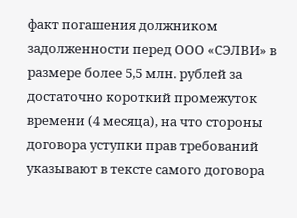факт погашения должником задолженности перед ООО «СЭЛВИ» в размере более 5,5 млн. рублей за достаточно короткий промежуток времени (4 месяца), на что стороны договора уступки прав требований указывают в тексте самого договора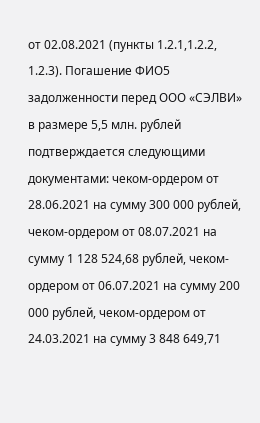от 02.08.2021 (пункты 1.2.1,1.2.2, 1.2.3). Погашение ФИО5 задолженности перед ООО «СЭЛВИ» в размере 5,5 млн. рублей подтверждается следующими документами: чеком-ордером от 28.06.2021 на сумму 300 000 рублей, чеком-ордером от 08.07.2021 на сумму 1 128 524,68 рублей, чеком-ордером от 06.07.2021 на сумму 200 000 рублей, чеком-ордером от 24.03.2021 на сумму 3 848 649,71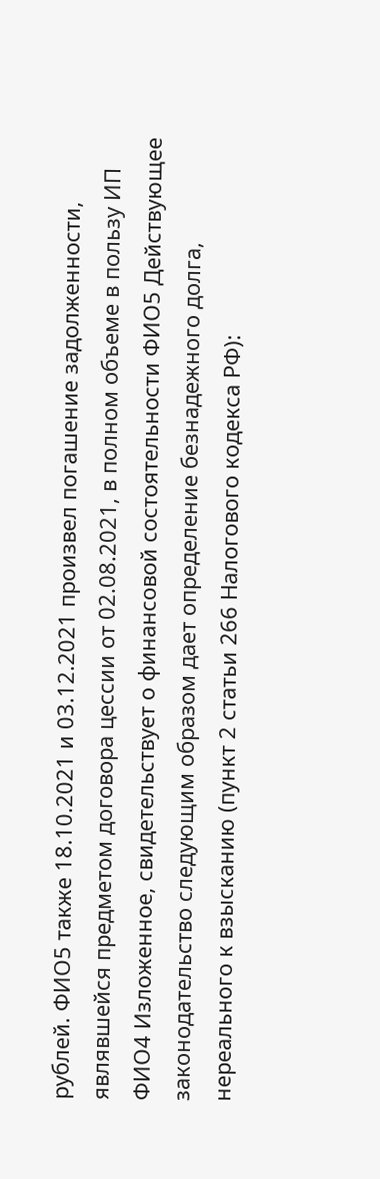рублей. ФИО5 также 18.10.2021 и 03.12.2021 произвел погашение задолженности, являвшейся предметом договора цессии от 02.08.2021, в полном объеме в пользу ИП ФИО4 Изложенное, свидетельствует о финансовой состоятельности ФИО5 Действующее законодательство следующим образом дает определение безнадежного долга, нереального к взысканию (пункт 2 статьи 266 Налогового кодекса РФ):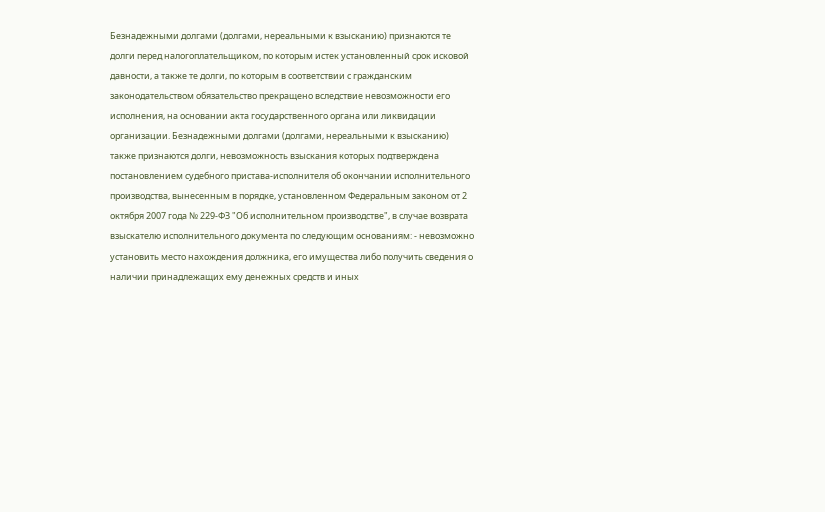Безнадежными долгами (долгами, нереальными к взысканию) признаются те долги перед налогоплательщиком, по которым истек установленный срок исковой давности, а также те долги, по которым в соответствии с гражданским законодательством обязательство прекращено вследствие невозможности его исполнения, на основании акта государственного органа или ликвидации организации. Безнадежными долгами (долгами, нереальными к взысканию) также признаются долги, невозможность взыскания которых подтверждена постановлением судебного пристава-исполнителя об окончании исполнительного производства, вынесенным в порядке, установленном Федеральным законом от 2 октября 2007 года № 229-ФЗ "Об исполнительном производстве", в случае возврата взыскателю исполнительного документа по следующим основаниям: - невозможно установить место нахождения должника, его имущества либо получить сведения о наличии принадлежащих ему денежных средств и иных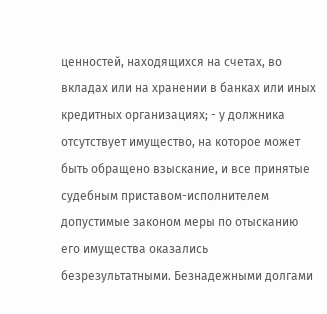ценностей, находящихся на счетах, во вкладах или на хранении в банках или иных кредитных организациях; - у должника отсутствует имущество, на которое может быть обращено взыскание, и все принятые судебным приставом-исполнителем допустимые законом меры по отысканию его имущества оказались безрезультатными. Безнадежными долгами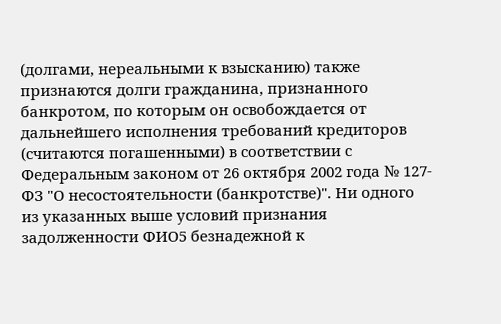(долгами, нереальными к взысканию) также признаются долги гражданина, признанного банкротом, по которым он освобождается от дальнейшего исполнения требований кредиторов (считаются погашенными) в соответствии с Федеральным законом от 26 октября 2002 года № 127-ФЗ "О несостоятельности (банкротстве)". Ни одного из указанных выше условий признания задолженности ФИО5 безнадежной к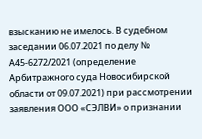взысканию не имелось. В судебном заседании 06.07.2021 по делу № А45-6272/2021 (определение Арбитражного суда Новосибирской области от 09.07.2021) при рассмотрении заявления ООО «СЭЛВИ» о признании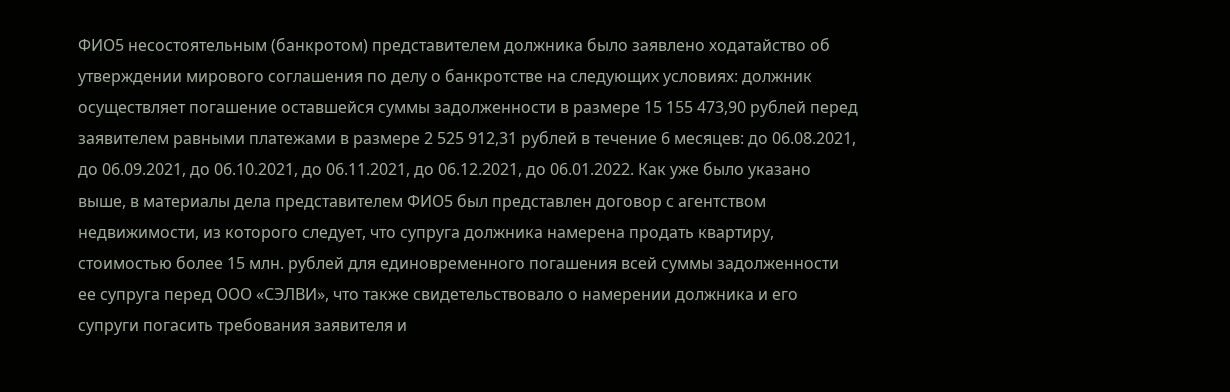ФИО5 несостоятельным (банкротом) представителем должника было заявлено ходатайство об утверждении мирового соглашения по делу о банкротстве на следующих условиях: должник осуществляет погашение оставшейся суммы задолженности в размере 15 155 473,90 рублей перед заявителем равными платежами в размере 2 525 912,31 рублей в течение 6 месяцев: до 06.08.2021, до 06.09.2021, до 06.10.2021, до 06.11.2021, до 06.12.2021, до 06.01.2022. Как уже было указано выше, в материалы дела представителем ФИО5 был представлен договор с агентством недвижимости, из которого следует, что супруга должника намерена продать квартиру, стоимостью более 15 млн. рублей для единовременного погашения всей суммы задолженности ее супруга перед ООО «СЭЛВИ», что также свидетельствовало о намерении должника и его супруги погасить требования заявителя и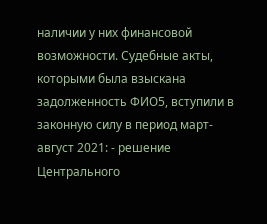наличии у них финансовой возможности. Судебные акты, которыми была взыскана задолженность ФИО5, вступили в законную силу в период март-август 2021: - решение Центрального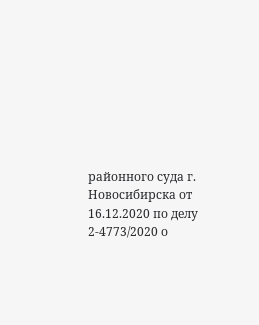районного суда г. Новосибирска от 16.12.2020 по делу 2-4773/2020 о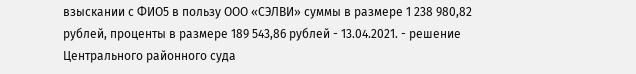взыскании с ФИО5 в пользу ООО «СЭЛВИ» суммы в размере 1 238 980,82 рублей, проценты в размере 189 543,86 рублей - 13.04.2021. - решение Центрального районного суда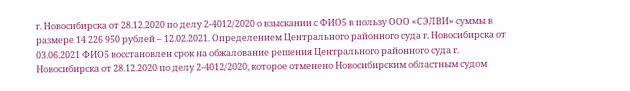г. Новосибирска от 28.12.2020 по делу 2-4012/2020 о взыскании с ФИО5 в пользу ООО «СЭЛВИ» суммы в размере 14 226 950 рублей – 12.02.2021. Определением Центрального районного суда г. Новосибирска от 03.06.2021 ФИО5 восстановлен срок на обжалование решения Центрального районного суда г. Новосибирска от 28.12.2020 по делу 2-4012/2020, которое отменено Новосибирским областным судом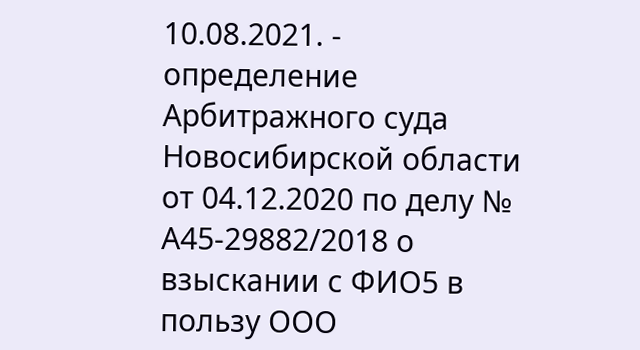10.08.2021. - определение Арбитражного суда Новосибирской области от 04.12.2020 по делу № А45-29882/2018 о взыскании с ФИО5 в пользу ООО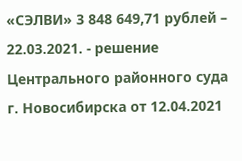«СЭЛВИ» 3 848 649,71 рублей – 22.03.2021. - решение Центрального районного суда г. Новосибирска от 12.04.2021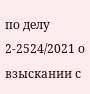по делу 2-2524/2021 о взыскании с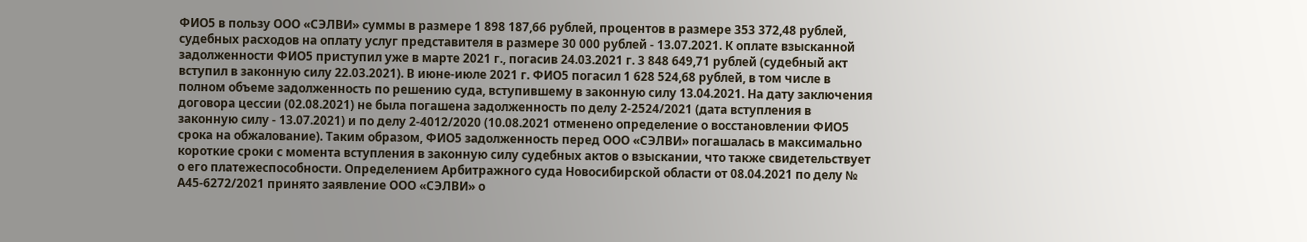ФИО5 в пользу ООО «СЭЛВИ» суммы в размере 1 898 187,66 рублей, процентов в размере 353 372,48 рублей, судебных расходов на оплату услуг представителя в размере 30 000 рублей - 13.07.2021. К оплате взысканной задолженности ФИО5 приступил уже в марте 2021 г., погасив 24.03.2021 г. 3 848 649,71 рублей (судебный акт вступил в законную силу 22.03.2021). В июне-июле 2021 г. ФИО5 погасил 1 628 524,68 рублей, в том числе в полном объеме задолженность по решению суда, вступившему в законную силу 13.04.2021. На дату заключения договора цессии (02.08.2021) не была погашена задолженность по делу 2-2524/2021 (дата вступления в законную силу - 13.07.2021) и по делу 2-4012/2020 (10.08.2021 отменено определение о восстановлении ФИО5 срока на обжалование). Таким образом, ФИО5 задолженность перед ООО «СЭЛВИ» погашалась в максимально короткие сроки с момента вступления в законную силу судебных актов о взыскании, что также свидетельствует о его платежеспособности. Определением Арбитражного суда Новосибирской области от 08.04.2021 по делу № А45-6272/2021 принято заявление ООО «СЭЛВИ» о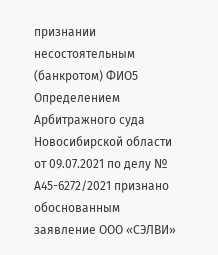признании несостоятельным (банкротом) ФИО5 Определением Арбитражного суда Новосибирской области от 09.07.2021 по делу № А45-6272/2021 признано обоснованным заявление ООО «СЭЛВИ»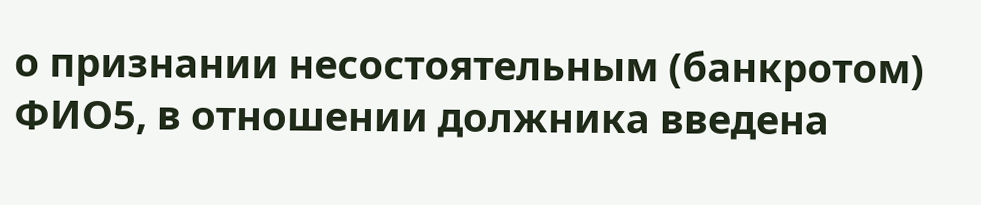о признании несостоятельным (банкротом) ФИО5, в отношении должника введена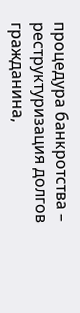процедура банкротства – реструктуризация долгов гражданина,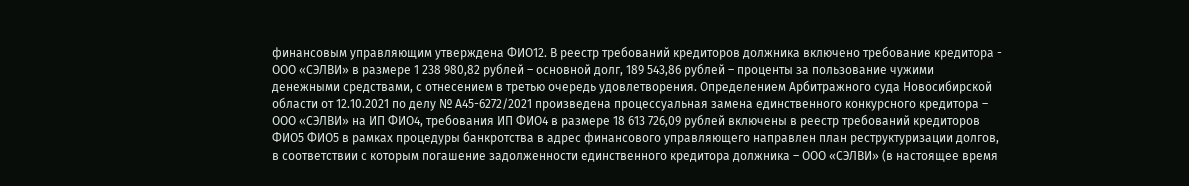финансовым управляющим утверждена ФИО12. В реестр требований кредиторов должника включено требование кредитора - ООО «СЭЛВИ» в размере 1 238 980,82 рублей – основной долг, 189 543,86 рублей – проценты за пользование чужими денежными средствами, с отнесением в третью очередь удовлетворения. Определением Арбитражного суда Новосибирской области от 12.10.2021 по делу № А45-6272/2021 произведена процессуальная замена единственного конкурсного кредитора – ООО «СЭЛВИ» на ИП ФИО4, требования ИП ФИО4 в размере 18 613 726,09 рублей включены в реестр требований кредиторов ФИО5 ФИО5 в рамках процедуры банкротства в адрес финансового управляющего направлен план реструктуризации долгов, в соответствии с которым погашение задолженности единственного кредитора должника – ООО «СЭЛВИ» (в настоящее время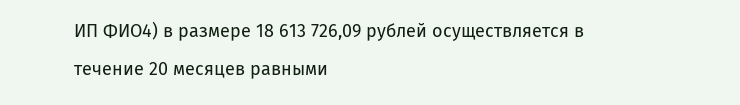ИП ФИО4) в размере 18 613 726,09 рублей осуществляется в течение 20 месяцев равными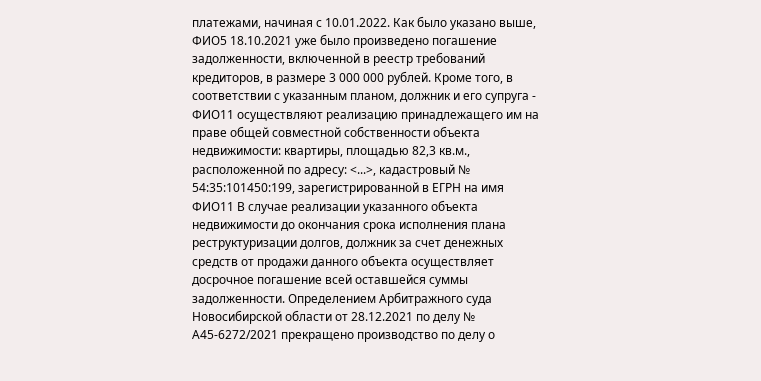платежами, начиная с 10.01.2022. Как было указано выше, ФИО5 18.10.2021 уже было произведено погашение задолженности, включенной в реестр требований кредиторов, в размере 3 000 000 рублей. Кроме того, в соответствии с указанным планом, должник и его супруга - ФИО11 осуществляют реализацию принадлежащего им на праве общей совместной собственности объекта недвижимости: квартиры, площадью 82,3 кв.м., расположенной по адресу: <...>, кадастровый № 54:35:101450:199, зарегистрированной в ЕГРН на имя ФИО11 В случае реализации указанного объекта недвижимости до окончания срока исполнения плана реструктуризации долгов, должник за счет денежных средств от продажи данного объекта осуществляет досрочное погашение всей оставшейся суммы задолженности. Определением Арбитражного суда Новосибирской области от 28.12.2021 по делу № А45-6272/2021 прекращено производство по делу о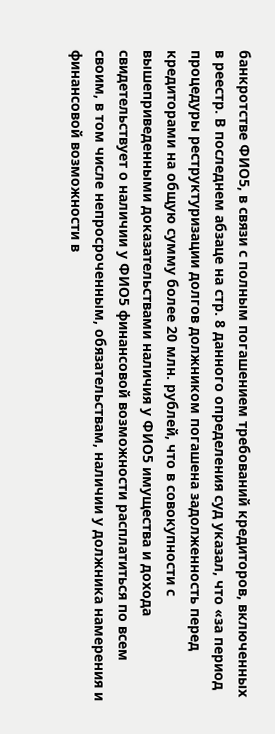банкротстве ФИО5, в связи с полным погашением требований кредиторов, включенных в реестр. В последнем абзаце на стр. 8 данного определения суд указал, что «за период процедуры реструктуризации долгов должником погашена задолженность перед кредиторами на общую сумму более 20 млн. рублей, что в совокупности с вышеприведенными доказательствами наличия у ФИО5 имущества и дохода свидетельствует о наличии у ФИО5 финансовой возможности расплатиться по всем своим, в том числе непросроченным, обязательствам, наличии у должника намерения и финансовой возможности в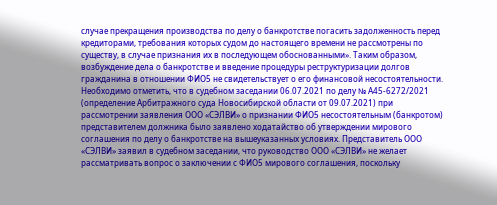случае прекращения производства по делу о банкротстве погасить задолженность перед кредиторами, требования которых судом до настоящего времени не рассмотрены по существу, в случае признания их в последующем обоснованными». Таким образом, возбуждение дела о банкротстве и введение процедуры реструктуризации долгов гражданина в отношении ФИО5 не свидетельствует о его финансовой несостоятельности. Необходимо отметить, что в судебном заседании 06.07.2021 по делу № А45-6272/2021 (определение Арбитражного суда Новосибирской области от 09.07.2021) при рассмотрении заявления ООО «СЭЛВИ» о признании ФИО5 несостоятельным (банкротом) представителем должника было заявлено ходатайство об утверждении мирового соглашения по делу о банкротстве на вышеуказанных условиях. Представитель ООО «СЭЛВИ» заявил в судебном заседании, что руководство ООО «СЭЛВИ» не желает рассматривать вопрос о заключении с ФИО5 мирового соглашения, поскольку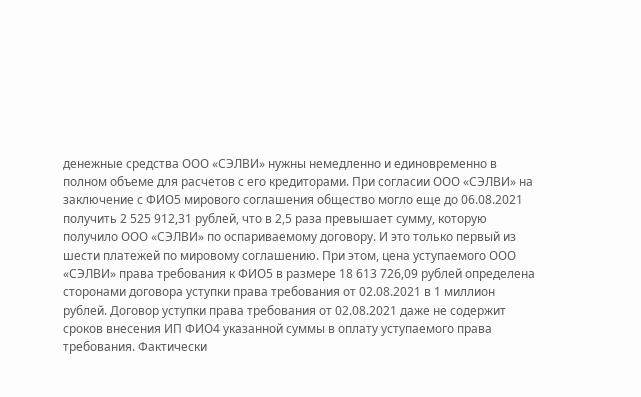денежные средства ООО «СЭЛВИ» нужны немедленно и единовременно в полном объеме для расчетов с его кредиторами. При согласии ООО «СЭЛВИ» на заключение с ФИО5 мирового соглашения общество могло еще до 06.08.2021 получить 2 525 912,31 рублей, что в 2,5 раза превышает сумму, которую получило ООО «СЭЛВИ» по оспариваемому договору. И это только первый из шести платежей по мировому соглашению. При этом, цена уступаемого ООО «СЭЛВИ» права требования к ФИО5 в размере 18 613 726,09 рублей определена сторонами договора уступки права требования от 02.08.2021 в 1 миллион рублей. Договор уступки права требования от 02.08.2021 даже не содержит сроков внесения ИП ФИО4 указанной суммы в оплату уступаемого права требования. Фактически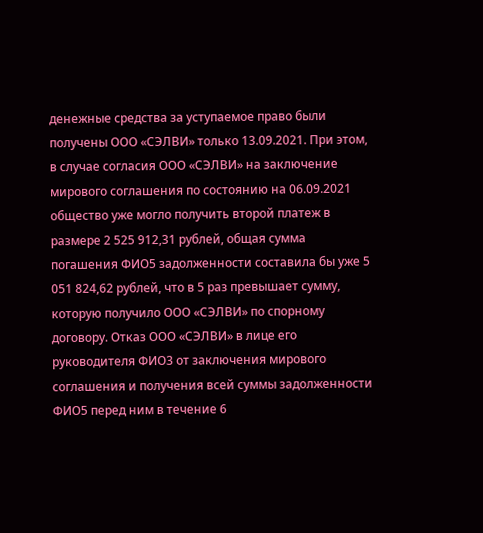денежные средства за уступаемое право были получены ООО «СЭЛВИ» только 13.09.2021. При этом, в случае согласия ООО «СЭЛВИ» на заключение мирового соглашения по состоянию на 06.09.2021 общество уже могло получить второй платеж в размере 2 525 912,31 рублей, общая сумма погашения ФИО5 задолженности составила бы уже 5 051 824,62 рублей, что в 5 раз превышает сумму, которую получило ООО «СЭЛВИ» по спорному договору. Отказ ООО «СЭЛВИ» в лице его руководителя ФИО3 от заключения мирового соглашения и получения всей суммы задолженности ФИО5 перед ним в течение 6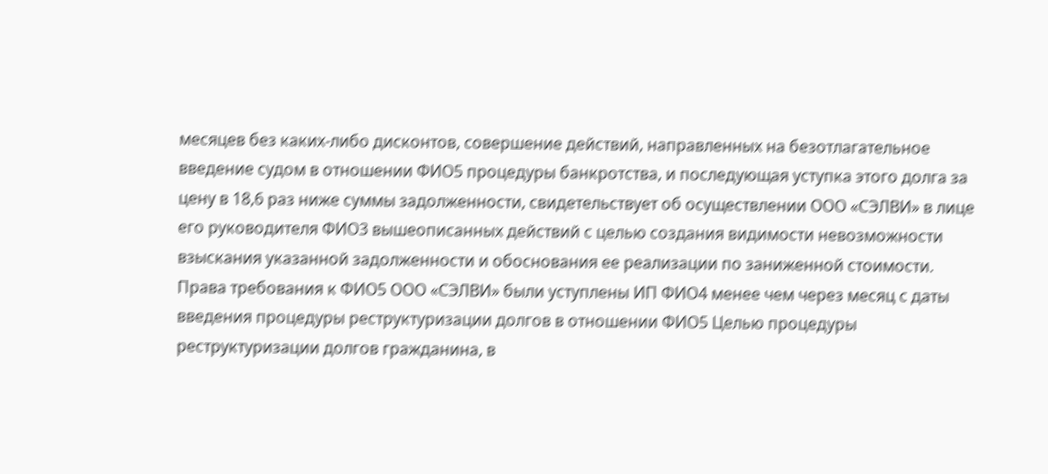месяцев без каких-либо дисконтов, совершение действий, направленных на безотлагательное введение судом в отношении ФИО5 процедуры банкротства, и последующая уступка этого долга за цену в 18,6 раз ниже суммы задолженности, свидетельствует об осуществлении ООО «СЭЛВИ» в лице его руководителя ФИО3 вышеописанных действий с целью создания видимости невозможности взыскания указанной задолженности и обоснования ее реализации по заниженной стоимости. Права требования к ФИО5 ООО «СЭЛВИ» были уступлены ИП ФИО4 менее чем через месяц с даты введения процедуры реструктуризации долгов в отношении ФИО5 Целью процедуры реструктуризации долгов гражданина, в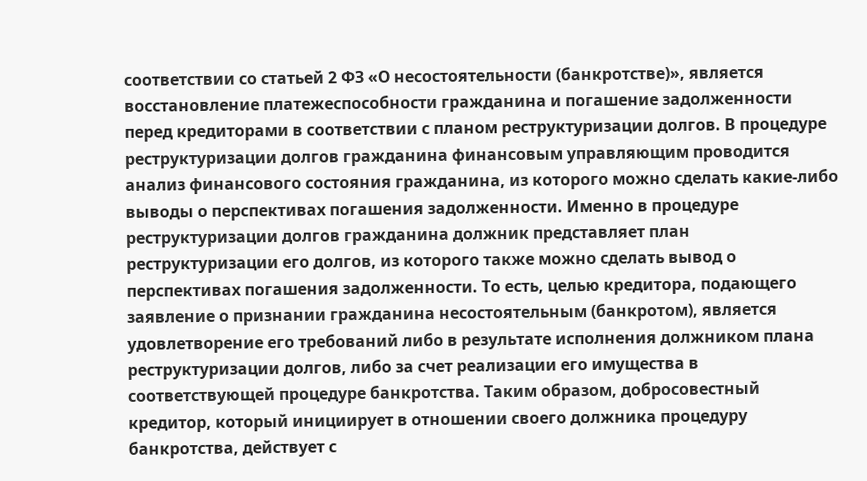соответствии со статьей 2 ФЗ «О несостоятельности (банкротстве)», является восстановление платежеспособности гражданина и погашение задолженности перед кредиторами в соответствии с планом реструктуризации долгов. В процедуре реструктуризации долгов гражданина финансовым управляющим проводится анализ финансового состояния гражданина, из которого можно сделать какие-либо выводы о перспективах погашения задолженности. Именно в процедуре реструктуризации долгов гражданина должник представляет план реструктуризации его долгов, из которого также можно сделать вывод о перспективах погашения задолженности. То есть, целью кредитора, подающего заявление о признании гражданина несостоятельным (банкротом), является удовлетворение его требований либо в результате исполнения должником плана реструктуризации долгов, либо за счет реализации его имущества в соответствующей процедуре банкротства. Таким образом, добросовестный кредитор, который инициирует в отношении своего должника процедуру банкротства, действует с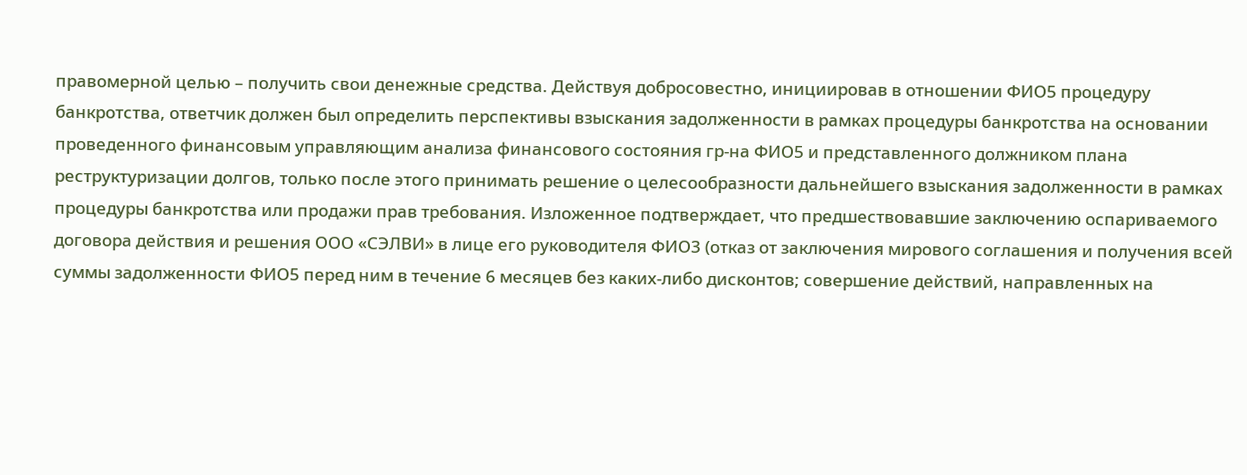правомерной целью – получить свои денежные средства. Действуя добросовестно, инициировав в отношении ФИО5 процедуру банкротства, ответчик должен был определить перспективы взыскания задолженности в рамках процедуры банкротства на основании проведенного финансовым управляющим анализа финансового состояния гр-на ФИО5 и представленного должником плана реструктуризации долгов, только после этого принимать решение о целесообразности дальнейшего взыскания задолженности в рамках процедуры банкротства или продажи прав требования. Изложенное подтверждает, что предшествовавшие заключению оспариваемого договора действия и решения ООО «СЭЛВИ» в лице его руководителя ФИО3 (отказ от заключения мирового соглашения и получения всей суммы задолженности ФИО5 перед ним в течение 6 месяцев без каких-либо дисконтов; совершение действий, направленных на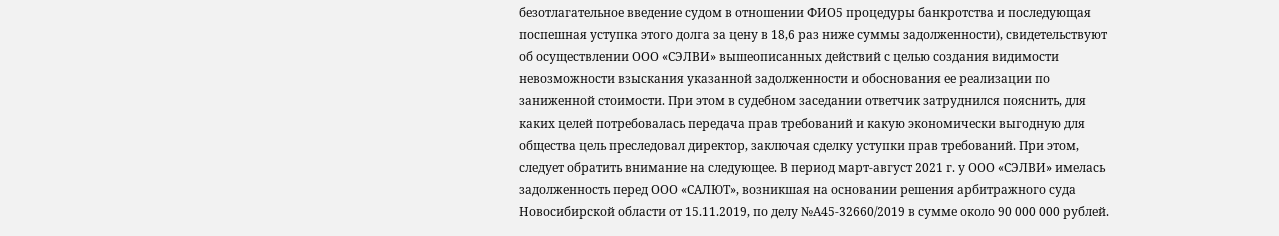безотлагательное введение судом в отношении ФИО5 процедуры банкротства и последующая поспешная уступка этого долга за цену в 18,6 раз ниже суммы задолженности), свидетельствуют об осуществлении ООО «СЭЛВИ» вышеописанных действий с целью создания видимости невозможности взыскания указанной задолженности и обоснования ее реализации по заниженной стоимости. При этом в судебном заседании ответчик затруднился пояснить, для каких целей потребовалась передача прав требований и какую экономически выгодную для общества цель преследовал директор, заключая сделку уступки прав требований. При этом, следует обратить внимание на следующее. В период март-август 2021 г. у ООО «СЭЛВИ» имелась задолженность перед ООО «САЛЮТ», возникшая на основании решения арбитражного суда Новосибирской области от 15.11.2019, по делу №А45-32660/2019 в сумме около 90 000 000 рублей.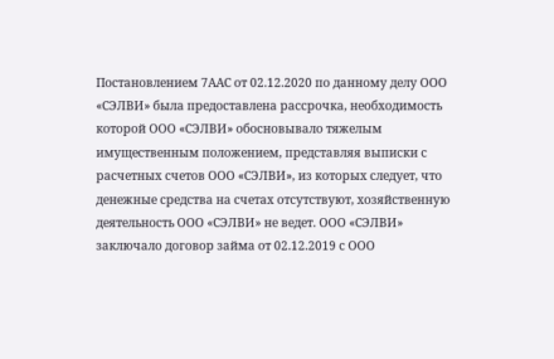Постановлением 7ААС от 02.12.2020 по данному делу ООО «СЭЛВИ» была предоставлена рассрочка, необходимость которой ООО «СЭЛВИ» обосновывало тяжелым имущественным положением, представляя выписки с расчетных счетов ООО «СЭЛВИ», из которых следует, что денежные средства на счетах отсутствуют, хозяйственную деятельность ООО «СЭЛВИ» не ведет. ООО «СЭЛВИ» заключало договор займа от 02.12.2019 с ООО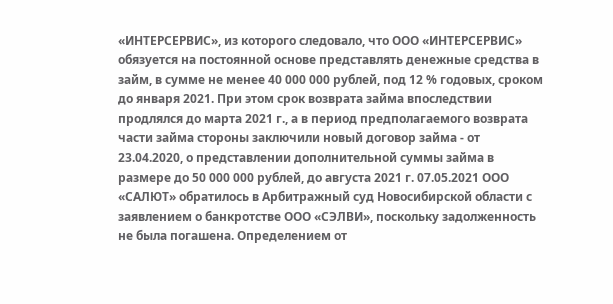«ИНТЕРСЕРВИС», из которого следовало, что ООО «ИНТЕРСЕРВИС» обязуется на постоянной основе представлять денежные средства в займ, в сумме не менее 40 000 000 рублей, под 12 % годовых, сроком до января 2021. При этом срок возврата займа впоследствии продлялся до марта 2021 г., а в период предполагаемого возврата части займа стороны заключили новый договор займа - от 23.04.2020, о представлении дополнительной суммы займа в размере до 50 000 000 рублей, до августа 2021 г. 07.05.2021 ООО «САЛЮТ» обратилось в Арбитражный суд Новосибирской области с заявлением о банкротстве ООО «СЭЛВИ», поскольку задолженность не была погашена. Определением от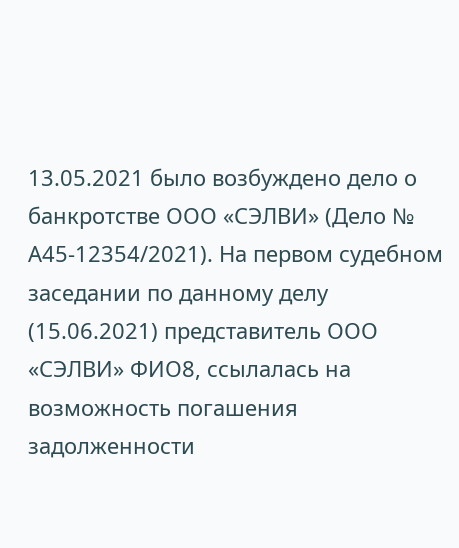13.05.2021 было возбуждено дело о банкротстве ООО «СЭЛВИ» (Дело № А45-12354/2021). На первом судебном заседании по данному делу (15.06.2021) представитель ООО «СЭЛВИ» ФИО8, ссылалась на возможность погашения задолженности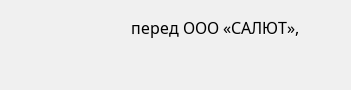перед ООО «САЛЮТ»,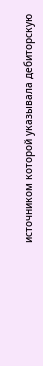источником которой указывала дебиторскую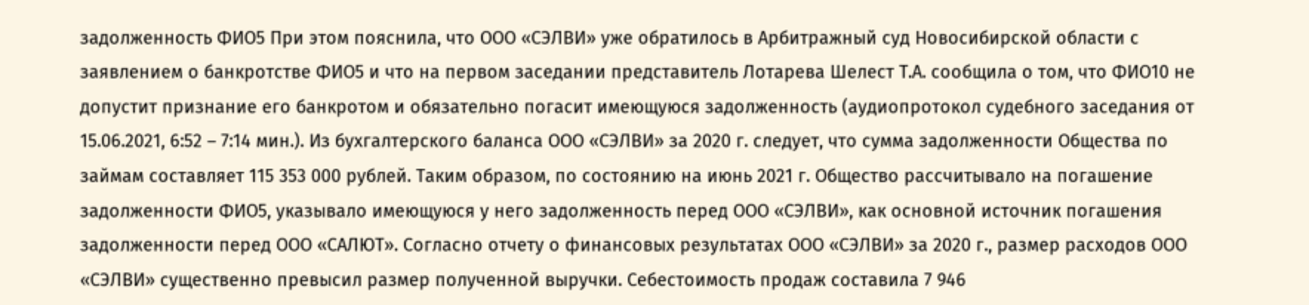задолженность ФИО5 При этом пояснила, что ООО «СЭЛВИ» уже обратилось в Арбитражный суд Новосибирской области с заявлением о банкротстве ФИО5 и что на первом заседании представитель Лотарева Шелест Т.А. сообщила о том, что ФИО10 не допустит признание его банкротом и обязательно погасит имеющуюся задолженность (аудиопротокол судебного заседания от 15.06.2021, 6:52 – 7:14 мин.). Из бухгалтерского баланса ООО «СЭЛВИ» за 2020 г. следует, что сумма задолженности Общества по займам составляет 115 353 000 рублей. Таким образом, по состоянию на июнь 2021 г. Общество рассчитывало на погашение задолженности ФИО5, указывало имеющуюся у него задолженность перед ООО «СЭЛВИ», как основной источник погашения задолженности перед ООО «САЛЮТ». Согласно отчету о финансовых результатах ООО «СЭЛВИ» за 2020 г., размер расходов ООО «СЭЛВИ» существенно превысил размер полученной выручки. Себестоимость продаж составила 7 946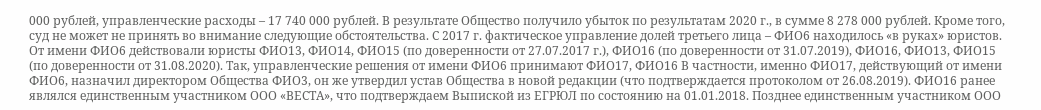000 рублей, управленческие расходы – 17 740 000 рублей. В результате Общество получило убыток по результатам 2020 г., в сумме 8 278 000 рублей. Кроме того, суд не может не принять во внимание следующие обстоятельства. С 2017 г. фактическое управление долей третьего лица – ФИО6 находилось «в руках» юристов. От имени ФИО6 действовали юристы ФИО13, ФИО14, ФИО15 (по доверенности от 27.07.2017 г.), ФИО16 (по доверенности от 31.07.2019), ФИО16, ФИО13, ФИО15 (по доверенности от 31.08.2020). Так, управленческие решения от имени ФИО6 принимают ФИО17, ФИО16 В частности, именно ФИО17, действующий от имени ФИО6, назначил директором Общества ФИО3, он же утвердил устав Общества в новой редакции (что подтверждается протоколом от 26.08.2019). ФИО16 ранее являлся единственным участником ООО «ВЕСТА», что подтверждаем Выпиской из ЕГРЮЛ по состоянию на 01.01.2018. Позднее единственным участником ООО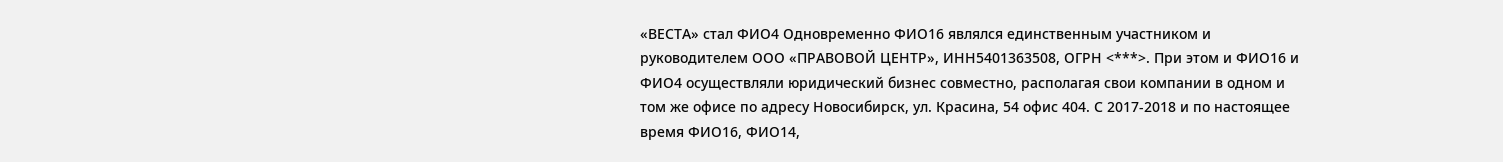«ВЕСТА» стал ФИО4 Одновременно ФИО16 являлся единственным участником и руководителем ООО «ПРАВОВОЙ ЦЕНТР», ИНН5401363508, ОГРН <***>. При этом и ФИО16 и ФИО4 осуществляли юридический бизнес совместно, располагая свои компании в одном и том же офисе по адресу Новосибирск, ул. Красина, 54 офис 404. С 2017-2018 и по настоящее время ФИО16, ФИО14,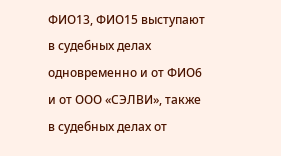ФИО13, ФИО15 выступают в судебных делах одновременно и от ФИО6 и от ООО «СЭЛВИ», также в судебных делах от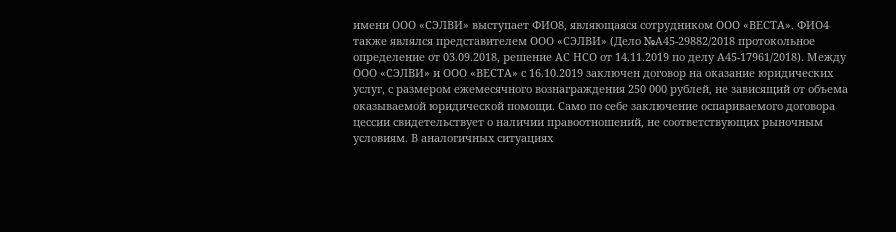имени ООО «СЭЛВИ» выступает ФИО8, являющаяся сотрудником ООО «ВЕСТА». ФИО4 также являлся представителем ООО «СЭЛВИ» (Дело №А45-29882/2018 протокольное определение от 03.09.2018, решение АС НСО от 14.11.2019 по делу А45-17961/2018). Между ООО «СЭЛВИ» и ООО «ВЕСТА» с 16.10.2019 заключен договор на оказание юридических услуг, с размером ежемесячного вознаграждения 250 000 рублей, не зависящий от объема оказываемой юридической помощи. Само по себе заключение оспариваемого договора цессии свидетельствует о наличии правоотношений, не соответствующих рыночным условиям. В аналогичных ситуациях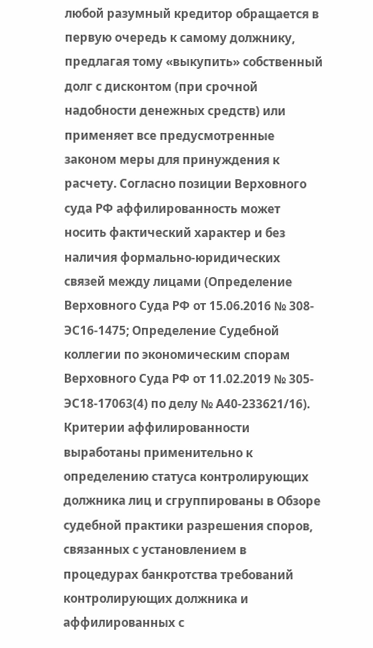любой разумный кредитор обращается в первую очередь к самому должнику, предлагая тому «выкупить» собственный долг с дисконтом (при срочной надобности денежных средств) или применяет все предусмотренные законом меры для принуждения к расчету. Согласно позиции Верховного суда РФ аффилированность может носить фактический характер и без наличия формально-юридических связей между лицами (Определение Верховного Суда РФ от 15.06.2016 № 308-ЭС16-1475; Определение Судебной коллегии по экономическим спорам Верховного Суда РФ от 11.02.2019 № 305- ЭС18-17063(4) по делу № А40-233621/16). Критерии аффилированности выработаны применительно к определению статуса контролирующих должника лиц и сгруппированы в Обзоре судебной практики разрешения споров, связанных с установлением в процедурах банкротства требований контролирующих должника и аффилированных с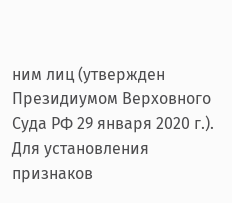ним лиц (утвержден Президиумом Верховного Суда РФ 29 января 2020 г.). Для установления признаков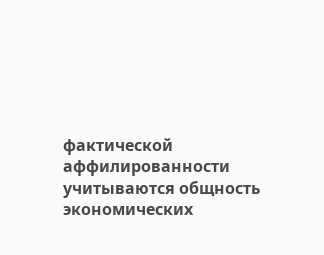фактической аффилированности учитываются общность экономических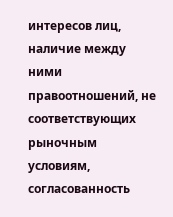интересов лиц, наличие между ними правоотношений, не соответствующих рыночным условиям, согласованность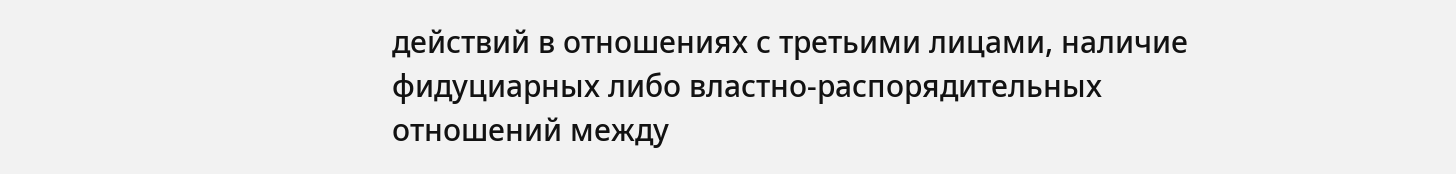действий в отношениях с третьими лицами, наличие фидуциарных либо властно-распорядительных отношений между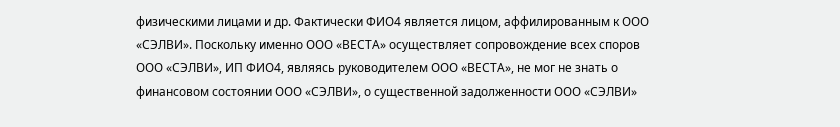физическими лицами и др. Фактически ФИО4 является лицом, аффилированным к ООО «СЭЛВИ». Поскольку именно ООО «ВЕСТА» осуществляет сопровождение всех споров ООО «СЭЛВИ», ИП ФИО4, являясь руководителем ООО «ВЕСТА», не мог не знать о финансовом состоянии ООО «СЭЛВИ», о существенной задолженности ООО «СЭЛВИ»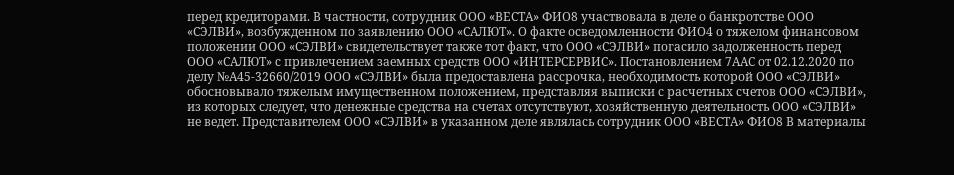перед кредиторами. В частности, сотрудник ООО «ВЕСТА» ФИО8 участвовала в деле о банкротстве ООО «СЭЛВИ», возбужденном по заявлению ООО «САЛЮТ». О факте осведомленности ФИО4 о тяжелом финансовом положении ООО «СЭЛВИ» свидетельствует также тот факт, что ООО «СЭЛВИ» погасило задолженность перед ООО «САЛЮТ» с привлечением заемных средств ООО «ИНТЕРСЕРВИС». Постановлением 7ААС от 02.12.2020 по делу №А45-32660/2019 ООО «СЭЛВИ» была предоставлена рассрочка, необходимость которой ООО «СЭЛВИ» обосновывало тяжелым имущественном положением, представляя выписки с расчетных счетов ООО «СЭЛВИ», из которых следует, что денежные средства на счетах отсутствуют, хозяйственную деятельность ООО «СЭЛВИ» не ведет. Представителем ООО «СЭЛВИ» в указанном деле являлась сотрудник ООО «ВЕСТА» ФИО8 В материалы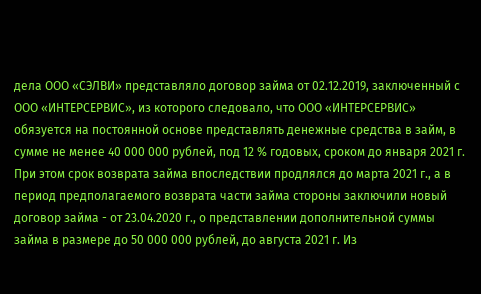дела ООО «СЭЛВИ» представляло договор займа от 02.12.2019, заключенный с ООО «ИНТЕРСЕРВИС», из которого следовало, что ООО «ИНТЕРСЕРВИС» обязуется на постоянной основе представлять денежные средства в займ, в сумме не менее 40 000 000 рублей, под 12 % годовых, сроком до января 2021 г. При этом срок возврата займа впоследствии продлялся до марта 2021 г., а в период предполагаемого возврата части займа стороны заключили новый договор займа - от 23.04.2020 г., о представлении дополнительной суммы займа в размере до 50 000 000 рублей, до августа 2021 г. Из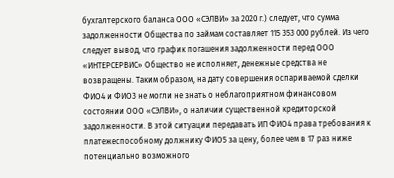бухгалтерского баланса ООО «СЭЛВИ» за 2020 г.) следует, что сумма задолженности Общества по займам составляет 115 353 000 рублей. Из чего следует вывод, что график погашения задолженности перед ООО «ИНТЕРСЕРВИС» Общество не исполняет, денежные средства не возвращены. Таким образом, на дату совершения оспариваемой сделки ФИО4 и ФИО3 не могли не знать о неблагоприятном финансовом состоянии ООО «СЭЛВИ», о наличии существенной кредиторской задолженности. В этой ситуации передавать ИП ФИО4 права требования к платежеспособному должнику ФИО5 за цену, более чем в 17 раз ниже потенциально возможного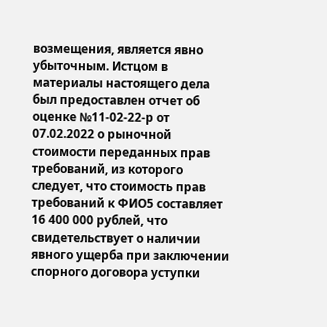возмещения, является явно убыточным. Истцом в материалы настоящего дела был предоставлен отчет об оценке №11-02-22-р от 07.02.2022 о рыночной стоимости переданных прав требований, из которого следует, что стоимость прав требований к ФИО5 составляет 16 400 000 рублей, что свидетельствует о наличии явного ущерба при заключении спорного договора уступки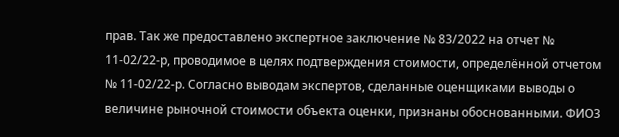прав. Так же предоставлено экспертное заключение № 83/2022 на отчет № 11-02/22-р, проводимое в целях подтверждения стоимости, определённой отчетом № 11-02/22-р. Согласно выводам экспертов, сделанные оценщиками выводы о величине рыночной стоимости объекта оценки, признаны обоснованными. ФИО3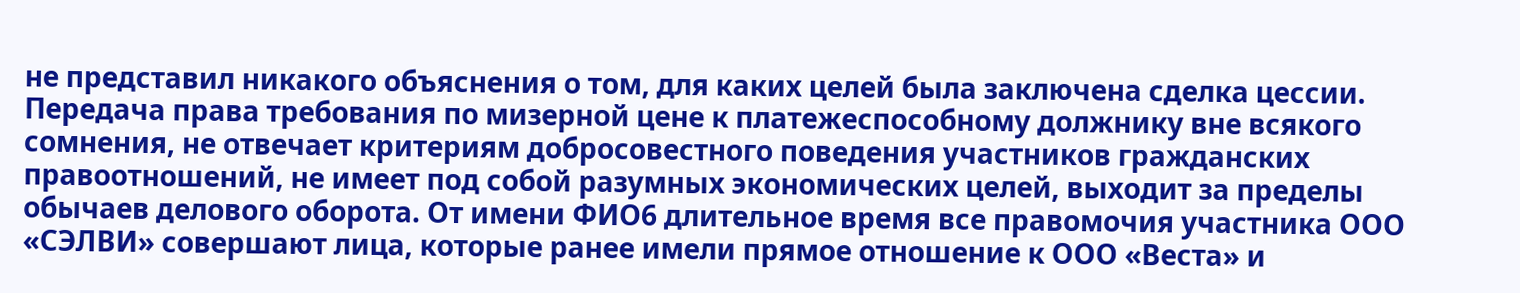не представил никакого объяснения о том, для каких целей была заключена сделка цессии. Передача права требования по мизерной цене к платежеспособному должнику вне всякого сомнения, не отвечает критериям добросовестного поведения участников гражданских правоотношений, не имеет под собой разумных экономических целей, выходит за пределы обычаев делового оборота. От имени ФИО6 длительное время все правомочия участника ООО «СЭЛВИ» совершают лица, которые ранее имели прямое отношение к ООО «Веста» и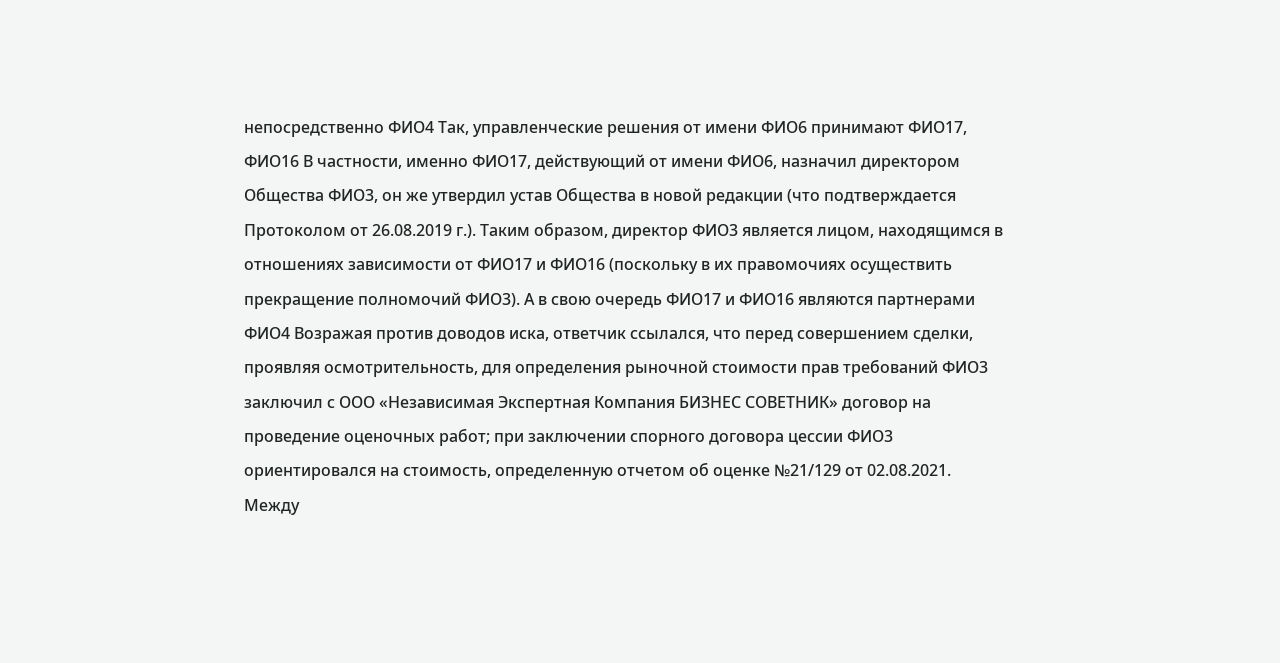непосредственно ФИО4 Так, управленческие решения от имени ФИО6 принимают ФИО17, ФИО16 В частности, именно ФИО17, действующий от имени ФИО6, назначил директором Общества ФИО3, он же утвердил устав Общества в новой редакции (что подтверждается Протоколом от 26.08.2019 г.). Таким образом, директор ФИО3 является лицом, находящимся в отношениях зависимости от ФИО17 и ФИО16 (поскольку в их правомочиях осуществить прекращение полномочий ФИО3). А в свою очередь ФИО17 и ФИО16 являются партнерами ФИО4 Возражая против доводов иска, ответчик ссылался, что перед совершением сделки, проявляя осмотрительность, для определения рыночной стоимости прав требований ФИО3 заключил с ООО «Независимая Экспертная Компания БИЗНЕС СОВЕТНИК» договор на проведение оценочных работ; при заключении спорного договора цессии ФИО3 ориентировался на стоимость, определенную отчетом об оценке №21/129 от 02.08.2021. Между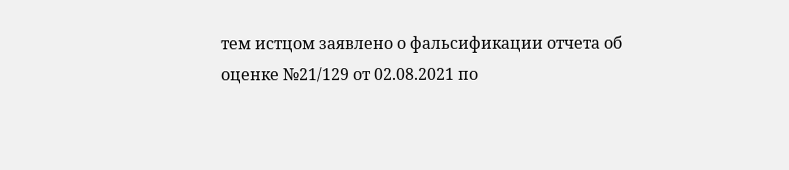тем истцом заявлено о фальсификации отчета об оценке №21/129 от 02.08.2021 по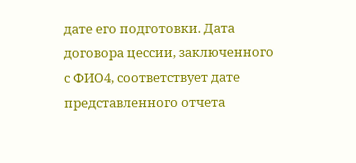дате его подготовки. Дата договора цессии, заключенного с ФИО4, соответствует дате представленного отчета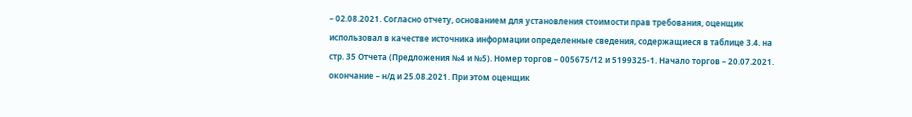– 02.08.2021. Согласно отчету, основанием для установления стоимости прав требования, оценщик использовал в качестве источника информации определенные сведения, содержащиеся в таблице 3.4. на стр. 35 Отчета (Предложения №4 и №5). Номер торгов – 005675/12 и 5199325-1. Начало торгов – 20.07.2021. окончание – н/д и 25.08.2021. При этом оценщик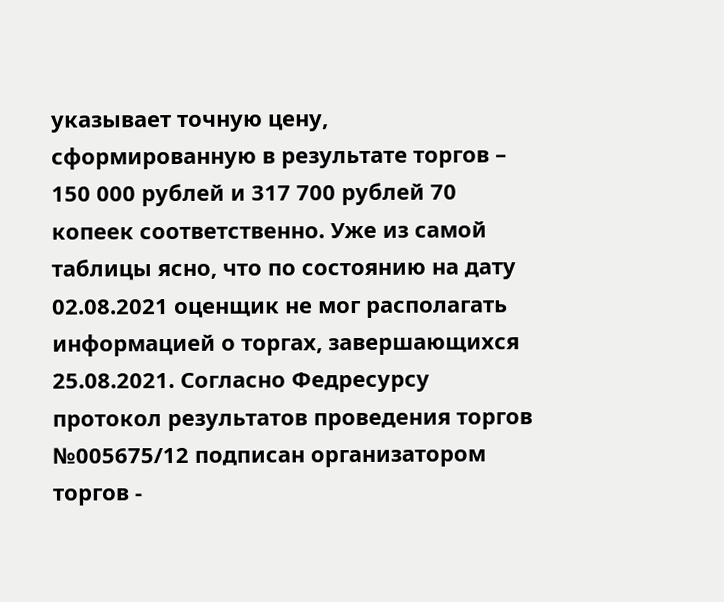указывает точную цену, сформированную в результате торгов – 150 000 рублей и 317 700 рублей 70 копеек соответственно. Уже из самой таблицы ясно, что по состоянию на дату 02.08.2021 оценщик не мог располагать информацией о торгах, завершающихся 25.08.2021. Согласно Федресурсу протокол результатов проведения торгов №005675/12 подписан организатором торгов -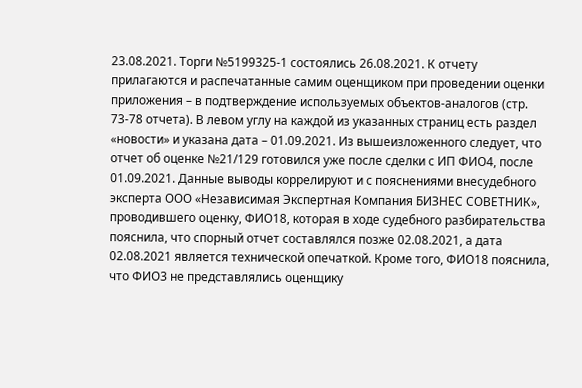23.08.2021. Торги №5199325-1 состоялись 26.08.2021. К отчету прилагаются и распечатанные самим оценщиком при проведении оценки приложения – в подтверждение используемых объектов-аналогов (стр. 73-78 отчета). В левом углу на каждой из указанных страниц есть раздел «новости» и указана дата – 01.09.2021. Из вышеизложенного следует, что отчет об оценке №21/129 готовился уже после сделки с ИП ФИО4, после 01.09.2021. Данные выводы коррелируют и с пояснениями внесудебного эксперта ООО «Независимая Экспертная Компания БИЗНЕС СОВЕТНИК», проводившего оценку, ФИО18, которая в ходе судебного разбирательства пояснила, что спорный отчет составлялся позже 02.08.2021, а дата 02.08.2021 является технической опечаткой. Кроме того, ФИО18 пояснила, что ФИО3 не представлялись оценщику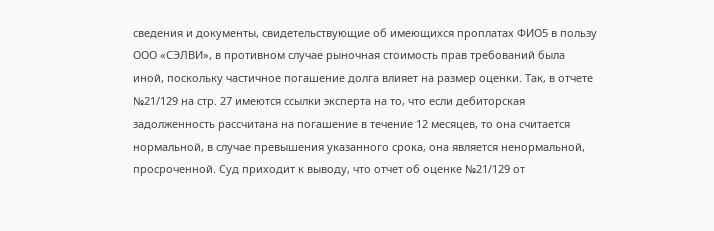сведения и документы, свидетельствующие об имеющихся проплатах ФИО5 в пользу ООО «СЭЛВИ», в противном случае рыночная стоимость прав требований была иной, поскольку частичное погашение долга влияет на размер оценки. Так, в отчете №21/129 на стр. 27 имеются ссылки эксперта на то, что если дебиторская задолженность рассчитана на погашение в течение 12 месяцев, то она считается нормальной, в случае превышения указанного срока, она является ненормальной, просроченной. Суд приходит к выводу, что отчет об оценке №21/129 от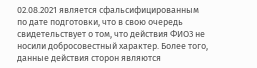02.08.2021 является сфальсифицированным по дате подготовки, что в свою очередь свидетельствует о том, что действия ФИО3 не носили добросовестный характер. Более того, данные действия сторон являются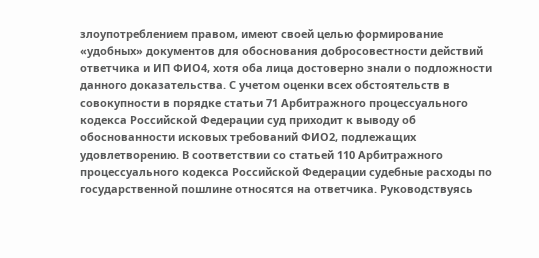злоупотреблением правом, имеют своей целью формирование «удобных» документов для обоснования добросовестности действий ответчика и ИП ФИО4, хотя оба лица достоверно знали о подложности данного доказательства. С учетом оценки всех обстоятельств в совокупности в порядке статьи 71 Арбитражного процессуального кодекса Российской Федерации суд приходит к выводу об обоснованности исковых требований ФИО2, подлежащих удовлетворению. В соответствии со статьей 110 Арбитражного процессуального кодекса Российской Федерации судебные расходы по государственной пошлине относятся на ответчика. Руководствуясь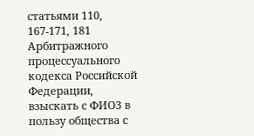статьями 110, 167-171, 181 Арбитражного процессуального кодекса Российской Федерации, взыскать с ФИО3 в пользу общества с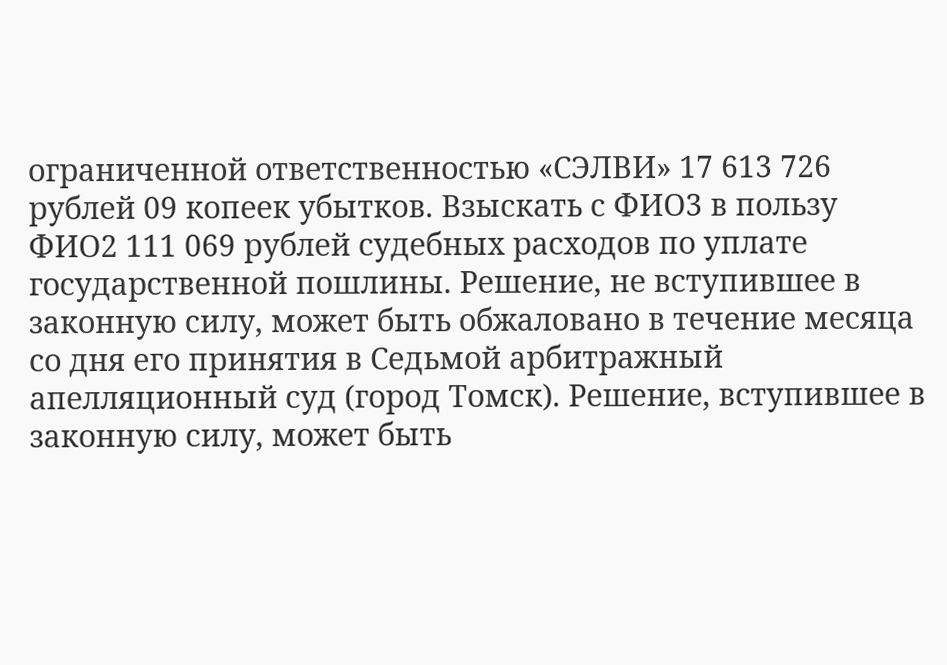ограниченной ответственностью «СЭЛВИ» 17 613 726 рублей 09 копеек убытков. Взыскать с ФИО3 в пользу ФИО2 111 069 рублей судебных расходов по уплате государственной пошлины. Решение, не вступившее в законную силу, может быть обжаловано в течение месяца со дня его принятия в Седьмой арбитражный апелляционный суд (город Томск). Решение, вступившее в законную силу, может быть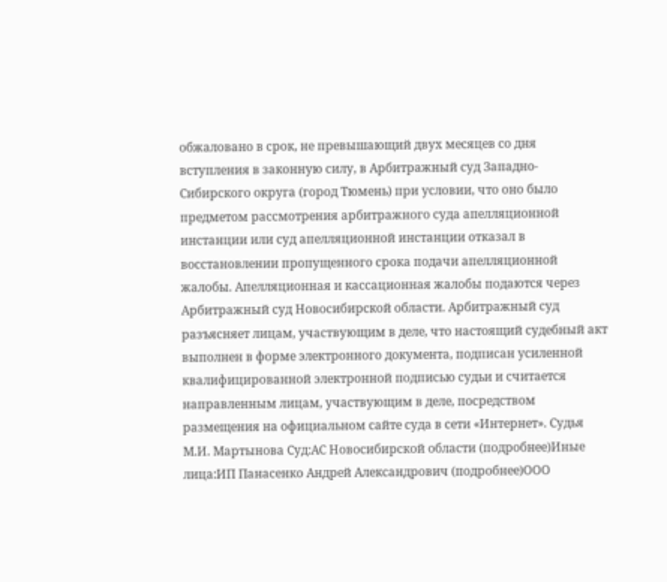обжаловано в срок, не превышающий двух месяцев со дня вступления в законную силу, в Арбитражный суд Западно-Сибирского округа (город Тюмень) при условии, что оно было предметом рассмотрения арбитражного суда апелляционной инстанции или суд апелляционной инстанции отказал в восстановлении пропущенного срока подачи апелляционной жалобы. Апелляционная и кассационная жалобы подаются через Арбитражный суд Новосибирской области. Арбитражный суд разъясняет лицам, участвующим в деле, что настоящий судебный акт выполнен в форме электронного документа, подписан усиленной квалифицированной электронной подписью судьи и считается направленным лицам, участвующим в деле, посредством размещения на официальном сайте суда в сети «Интернет». Судья М.И. Мартынова Суд:АС Новосибирской области (подробнее)Иные лица:ИП Панасенко Андрей Александрович (подробнее)ООО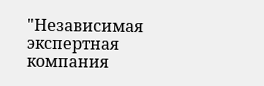"Независимая экспертная компания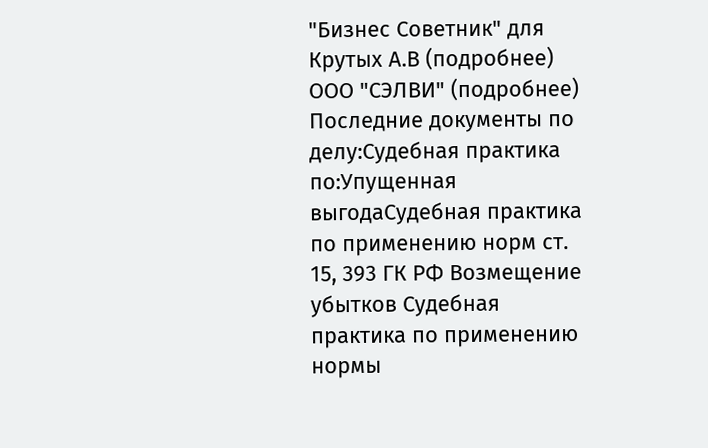"Бизнес Советник" для Крутых А.В (подробнее) ООО "СЭЛВИ" (подробнее) Последние документы по делу:Судебная практика по:Упущенная выгодаСудебная практика по применению норм ст. 15, 393 ГК РФ Возмещение убытков Судебная практика по применению нормы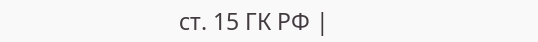ст. 15 ГК РФ |